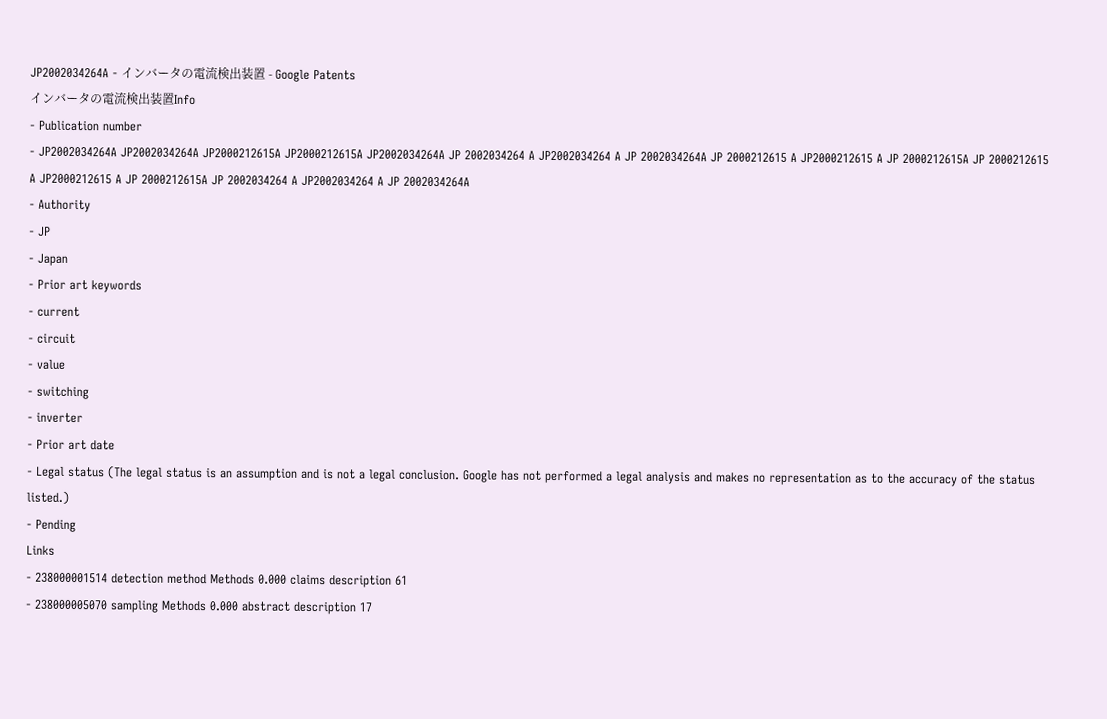JP2002034264A - インバータの電流検出装置 - Google Patents
インバータの電流検出装置Info
- Publication number
- JP2002034264A JP2002034264A JP2000212615A JP2000212615A JP2002034264A JP 2002034264 A JP2002034264 A JP 2002034264A JP 2000212615 A JP2000212615 A JP 2000212615A JP 2000212615 A JP2000212615 A JP 2000212615A JP 2002034264 A JP2002034264 A JP 2002034264A
- Authority
- JP
- Japan
- Prior art keywords
- current
- circuit
- value
- switching
- inverter
- Prior art date
- Legal status (The legal status is an assumption and is not a legal conclusion. Google has not performed a legal analysis and makes no representation as to the accuracy of the status listed.)
- Pending
Links
- 238000001514 detection method Methods 0.000 claims description 61
- 238000005070 sampling Methods 0.000 abstract description 17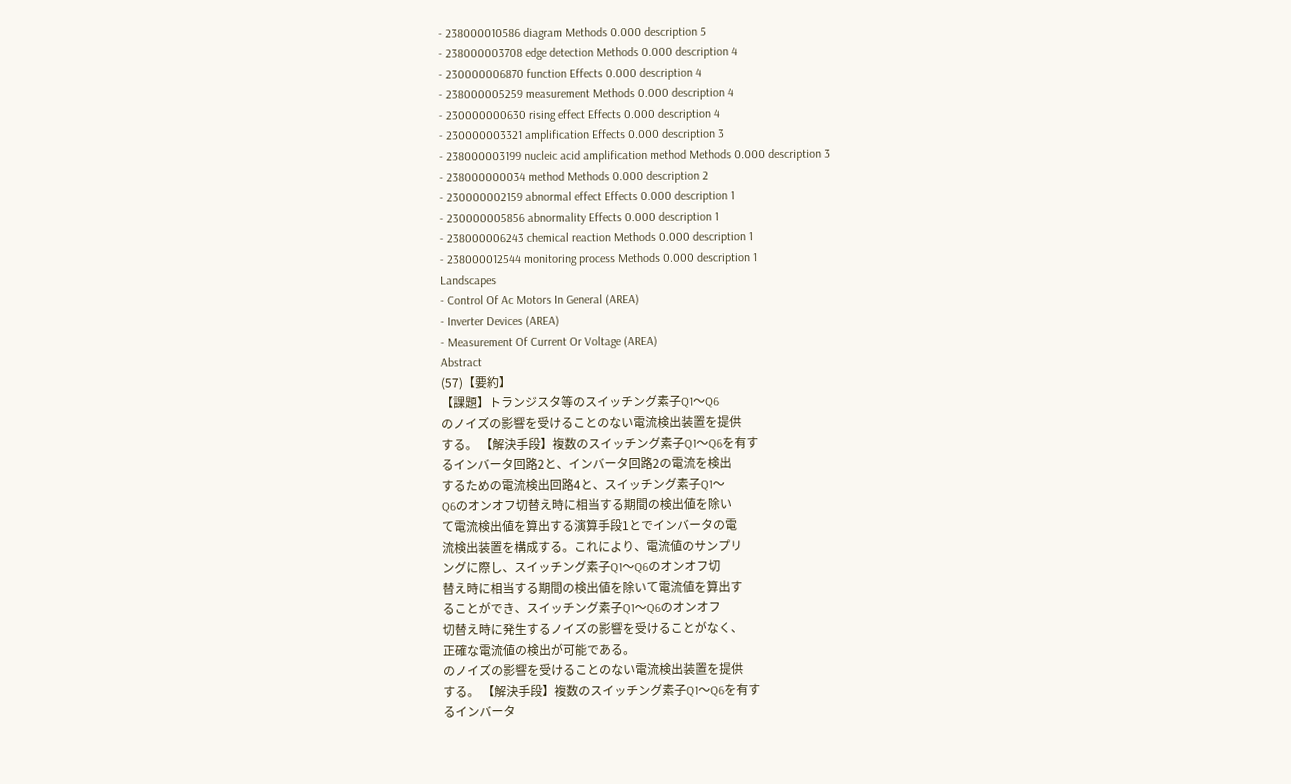- 238000010586 diagram Methods 0.000 description 5
- 238000003708 edge detection Methods 0.000 description 4
- 230000006870 function Effects 0.000 description 4
- 238000005259 measurement Methods 0.000 description 4
- 230000000630 rising effect Effects 0.000 description 4
- 230000003321 amplification Effects 0.000 description 3
- 238000003199 nucleic acid amplification method Methods 0.000 description 3
- 238000000034 method Methods 0.000 description 2
- 230000002159 abnormal effect Effects 0.000 description 1
- 230000005856 abnormality Effects 0.000 description 1
- 238000006243 chemical reaction Methods 0.000 description 1
- 238000012544 monitoring process Methods 0.000 description 1
Landscapes
- Control Of Ac Motors In General (AREA)
- Inverter Devices (AREA)
- Measurement Of Current Or Voltage (AREA)
Abstract
(57)【要約】
【課題】トランジスタ等のスイッチング素子Q1〜Q6
のノイズの影響を受けることのない電流検出装置を提供
する。 【解決手段】複数のスイッチング素子Q1〜Q6を有す
るインバータ回路2と、インバータ回路2の電流を検出
するための電流検出回路4と、スイッチング素子Q1〜
Q6のオンオフ切替え時に相当する期間の検出値を除い
て電流検出値を算出する演算手段1とでインバータの電
流検出装置を構成する。これにより、電流値のサンプリ
ングに際し、スイッチング素子Q1〜Q6のオンオフ切
替え時に相当する期間の検出値を除いて電流値を算出す
ることができ、スイッチング素子Q1〜Q6のオンオフ
切替え時に発生するノイズの影響を受けることがなく、
正確な電流値の検出が可能である。
のノイズの影響を受けることのない電流検出装置を提供
する。 【解決手段】複数のスイッチング素子Q1〜Q6を有す
るインバータ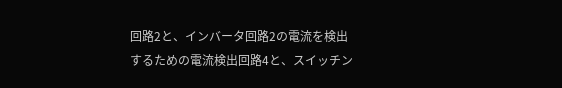回路2と、インバータ回路2の電流を検出
するための電流検出回路4と、スイッチン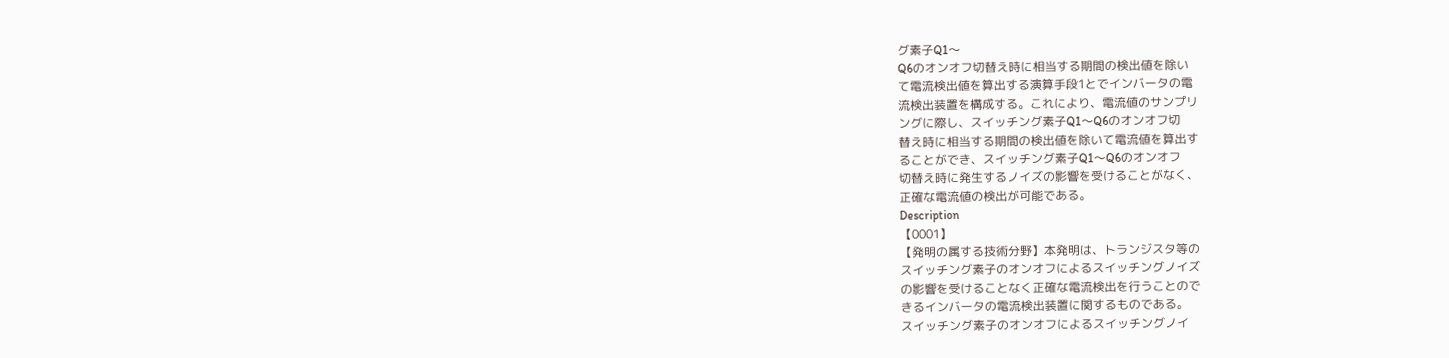グ素子Q1〜
Q6のオンオフ切替え時に相当する期間の検出値を除い
て電流検出値を算出する演算手段1とでインバータの電
流検出装置を構成する。これにより、電流値のサンプリ
ングに際し、スイッチング素子Q1〜Q6のオンオフ切
替え時に相当する期間の検出値を除いて電流値を算出す
ることができ、スイッチング素子Q1〜Q6のオンオフ
切替え時に発生するノイズの影響を受けることがなく、
正確な電流値の検出が可能である。
Description
【0001】
【発明の属する技術分野】本発明は、トランジスタ等の
スイッチング素子のオンオフによるスイッチングノイズ
の影響を受けることなく正確な電流検出を行うことので
きるインバータの電流検出装置に関するものである。
スイッチング素子のオンオフによるスイッチングノイ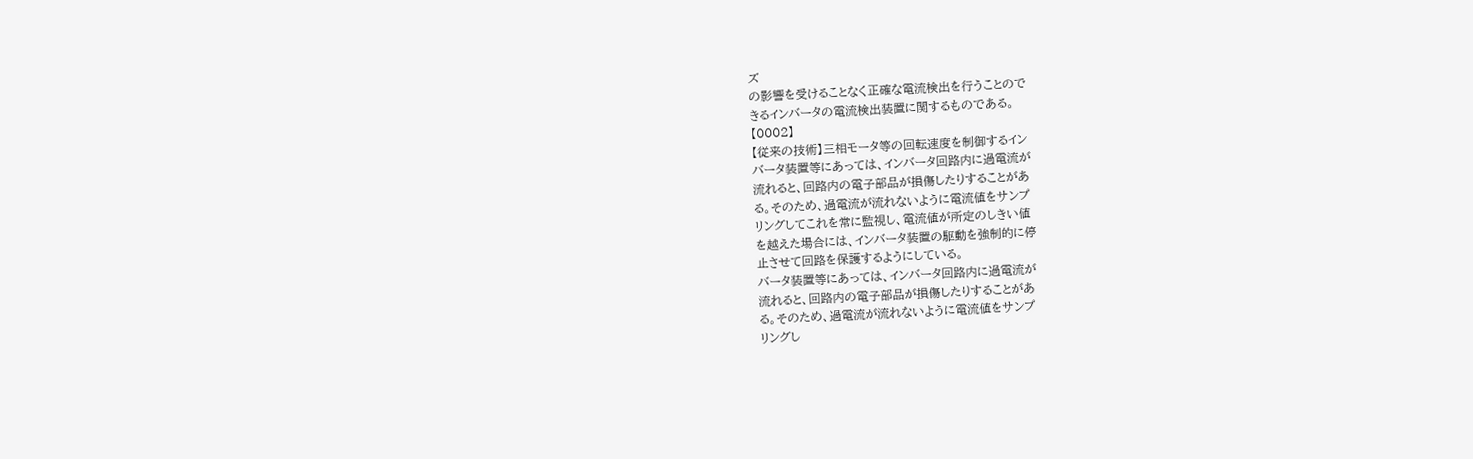ズ
の影響を受けることなく正確な電流検出を行うことので
きるインバータの電流検出装置に関するものである。
【0002】
【従来の技術】三相モータ等の回転速度を制御するイン
バータ装置等にあっては、インバータ回路内に過電流が
流れると、回路内の電子部品が損傷したりすることがあ
る。そのため、過電流が流れないように電流値をサンプ
リングしてこれを常に監視し、電流値が所定のしきい値
を越えた場合には、インバータ装置の駆動を強制的に停
止させて回路を保護するようにしている。
バータ装置等にあっては、インバータ回路内に過電流が
流れると、回路内の電子部品が損傷したりすることがあ
る。そのため、過電流が流れないように電流値をサンプ
リングし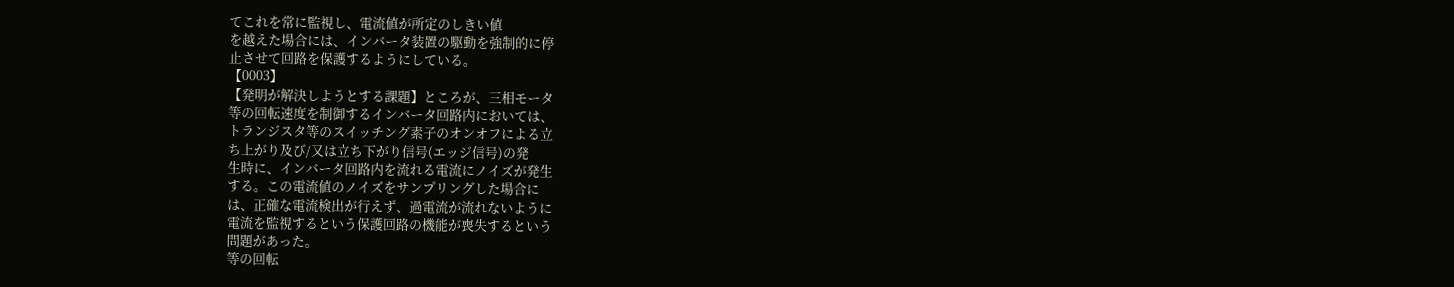てこれを常に監視し、電流値が所定のしきい値
を越えた場合には、インバータ装置の駆動を強制的に停
止させて回路を保護するようにしている。
【0003】
【発明が解決しようとする課題】ところが、三相モータ
等の回転速度を制御するインバータ回路内においては、
トランジスタ等のスイッチング素子のオンオフによる立
ち上がり及び/又は立ち下がり信号(エッジ信号)の発
生時に、インバータ回路内を流れる電流にノイズが発生
する。この電流値のノイズをサンプリングした場合に
は、正確な電流検出が行えず、過電流が流れないように
電流を監視するという保護回路の機能が喪失するという
問題があった。
等の回転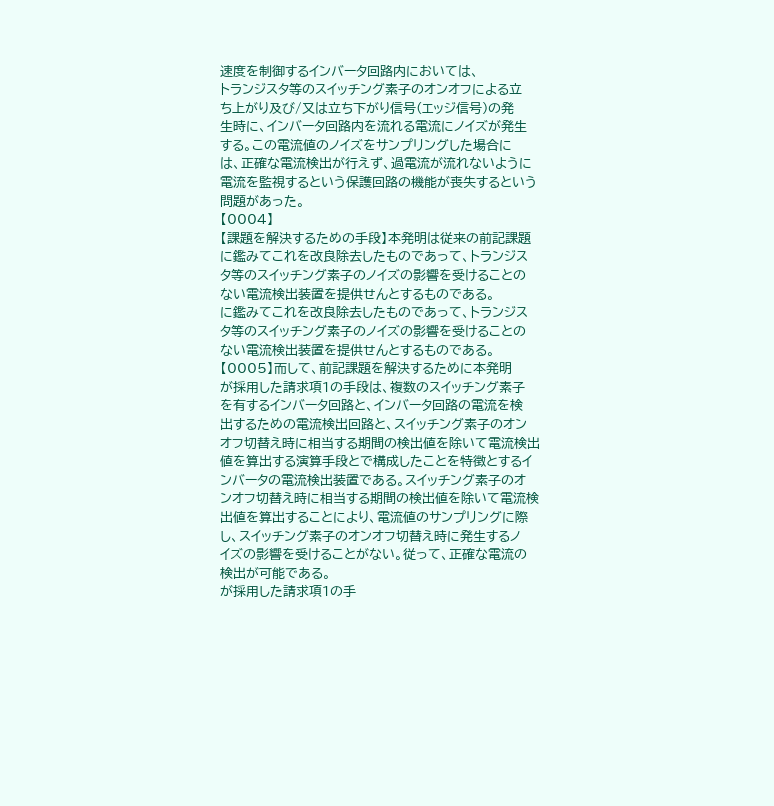速度を制御するインバータ回路内においては、
トランジスタ等のスイッチング素子のオンオフによる立
ち上がり及び/又は立ち下がり信号(エッジ信号)の発
生時に、インバータ回路内を流れる電流にノイズが発生
する。この電流値のノイズをサンプリングした場合に
は、正確な電流検出が行えず、過電流が流れないように
電流を監視するという保護回路の機能が喪失するという
問題があった。
【0004】
【課題を解決するための手段】本発明は従来の前記課題
に鑑みてこれを改良除去したものであって、トランジス
タ等のスイッチング素子のノイズの影響を受けることの
ない電流検出装置を提供せんとするものである。
に鑑みてこれを改良除去したものであって、トランジス
タ等のスイッチング素子のノイズの影響を受けることの
ない電流検出装置を提供せんとするものである。
【0005】而して、前記課題を解決するために本発明
が採用した請求項1の手段は、複数のスイッチング素子
を有するインバータ回路と、インバータ回路の電流を検
出するための電流検出回路と、スイッチング素子のオン
オフ切替え時に相当する期間の検出値を除いて電流検出
値を算出する演算手段とで構成したことを特徴とするイ
ンバータの電流検出装置である。スイッチング素子のオ
ンオフ切替え時に相当する期間の検出値を除いて電流検
出値を算出することにより、電流値のサンプリングに際
し、スイッチング素子のオンオフ切替え時に発生するノ
イズの影響を受けることがない。従って、正確な電流の
検出が可能である。
が採用した請求項1の手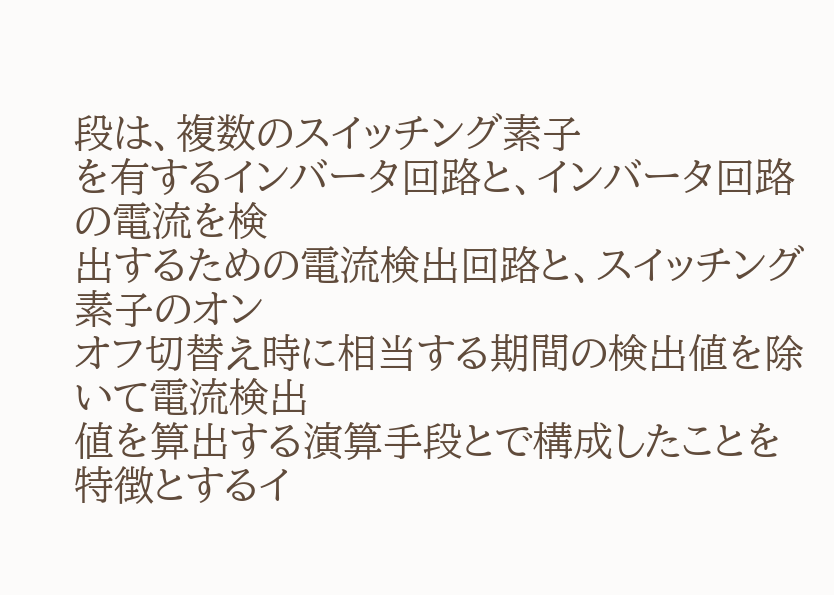段は、複数のスイッチング素子
を有するインバータ回路と、インバータ回路の電流を検
出するための電流検出回路と、スイッチング素子のオン
オフ切替え時に相当する期間の検出値を除いて電流検出
値を算出する演算手段とで構成したことを特徴とするイ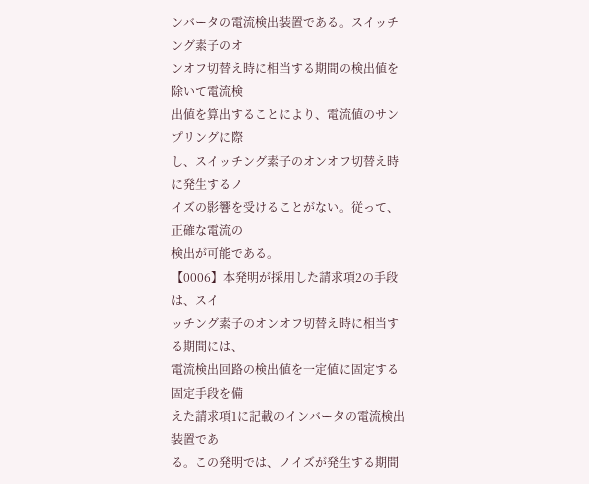ンバータの電流検出装置である。スイッチング素子のオ
ンオフ切替え時に相当する期間の検出値を除いて電流検
出値を算出することにより、電流値のサンプリングに際
し、スイッチング素子のオンオフ切替え時に発生するノ
イズの影響を受けることがない。従って、正確な電流の
検出が可能である。
【0006】本発明が採用した請求項2の手段は、スイ
ッチング素子のオンオフ切替え時に相当する期間には、
電流検出回路の検出値を一定値に固定する固定手段を備
えた請求項1に記載のインバータの電流検出装置であ
る。この発明では、ノイズが発生する期間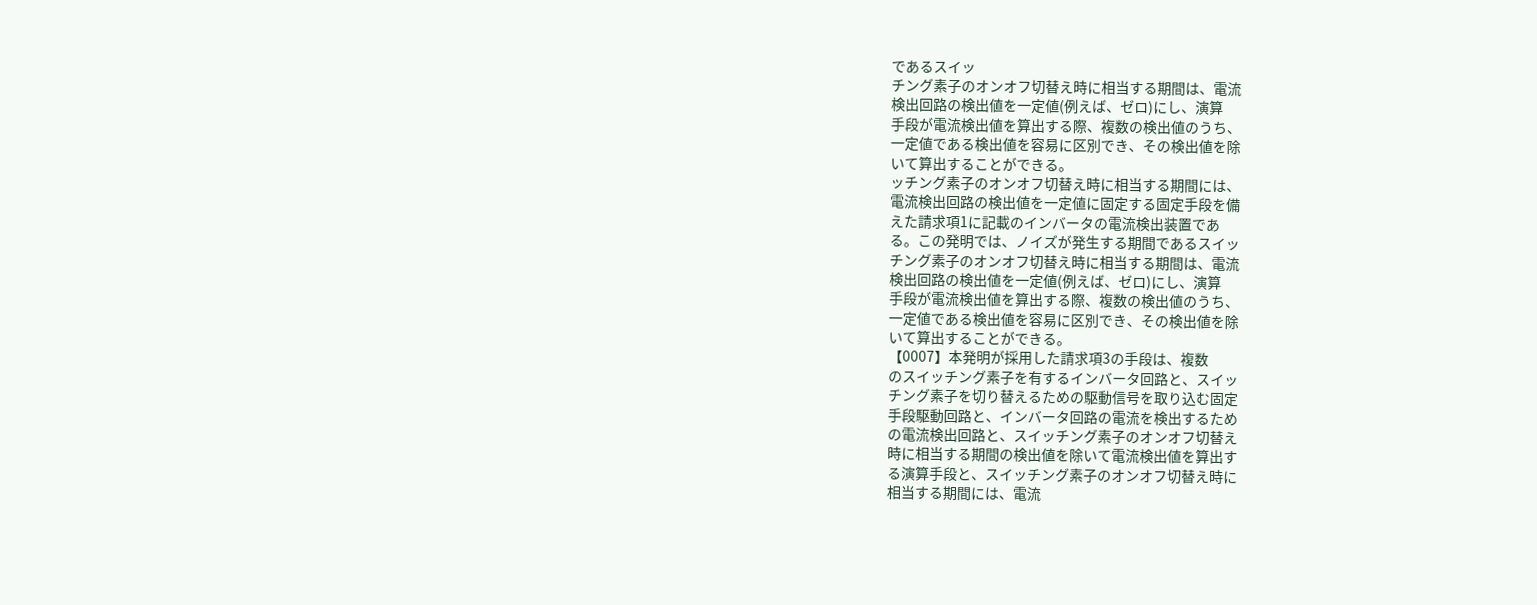であるスイッ
チング素子のオンオフ切替え時に相当する期間は、電流
検出回路の検出値を一定値(例えば、ゼロ)にし、演算
手段が電流検出値を算出する際、複数の検出値のうち、
一定値である検出値を容易に区別でき、その検出値を除
いて算出することができる。
ッチング素子のオンオフ切替え時に相当する期間には、
電流検出回路の検出値を一定値に固定する固定手段を備
えた請求項1に記載のインバータの電流検出装置であ
る。この発明では、ノイズが発生する期間であるスイッ
チング素子のオンオフ切替え時に相当する期間は、電流
検出回路の検出値を一定値(例えば、ゼロ)にし、演算
手段が電流検出値を算出する際、複数の検出値のうち、
一定値である検出値を容易に区別でき、その検出値を除
いて算出することができる。
【0007】本発明が採用した請求項3の手段は、複数
のスイッチング素子を有するインバータ回路と、スイッ
チング素子を切り替えるための駆動信号を取り込む固定
手段駆動回路と、インバータ回路の電流を検出するため
の電流検出回路と、スイッチング素子のオンオフ切替え
時に相当する期間の検出値を除いて電流検出値を算出す
る演算手段と、スイッチング素子のオンオフ切替え時に
相当する期間には、電流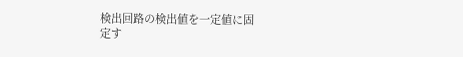検出回路の検出値を一定値に固
定す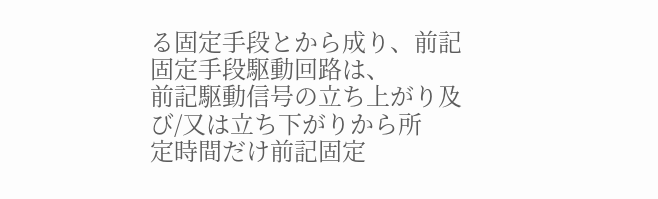る固定手段とから成り、前記固定手段駆動回路は、
前記駆動信号の立ち上がり及び/又は立ち下がりから所
定時間だけ前記固定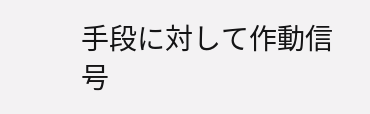手段に対して作動信号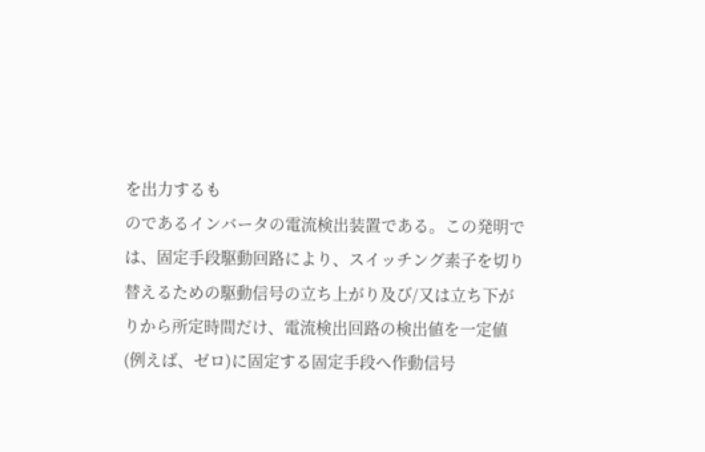を出力するも
のであるインバータの電流検出装置である。この発明で
は、固定手段駆動回路により、スイッチング素子を切り
替えるための駆動信号の立ち上がり及び/又は立ち下が
りから所定時間だけ、電流検出回路の検出値を一定値
(例えば、ゼロ)に固定する固定手段へ作動信号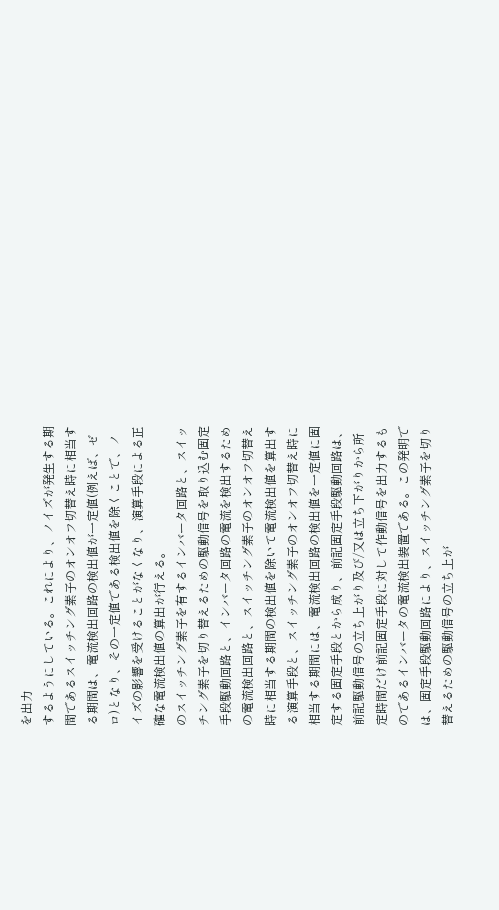を出力
するようにしている。これにより、ノイズが発生する期
間であるスイッチング素子のオンオフ切替え時に相当す
る期間は、電流検出回路の検出値が一定値(例えば、ゼ
ロ)となり、その一定値である検出値を除くことで、ノ
イズの影響を受けることがなくなり、演算手段による正
確な電流検出値の算出が行える。
のスイッチング素子を有するインバータ回路と、スイッ
チング素子を切り替えるための駆動信号を取り込む固定
手段駆動回路と、インバータ回路の電流を検出するため
の電流検出回路と、スイッチング素子のオンオフ切替え
時に相当する期間の検出値を除いて電流検出値を算出す
る演算手段と、スイッチング素子のオンオフ切替え時に
相当する期間には、電流検出回路の検出値を一定値に固
定する固定手段とから成り、前記固定手段駆動回路は、
前記駆動信号の立ち上がり及び/又は立ち下がりから所
定時間だけ前記固定手段に対して作動信号を出力するも
のであるインバータの電流検出装置である。この発明で
は、固定手段駆動回路により、スイッチング素子を切り
替えるための駆動信号の立ち上が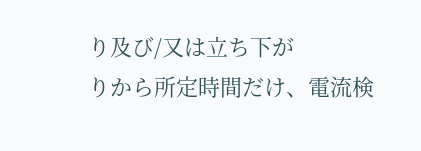り及び/又は立ち下が
りから所定時間だけ、電流検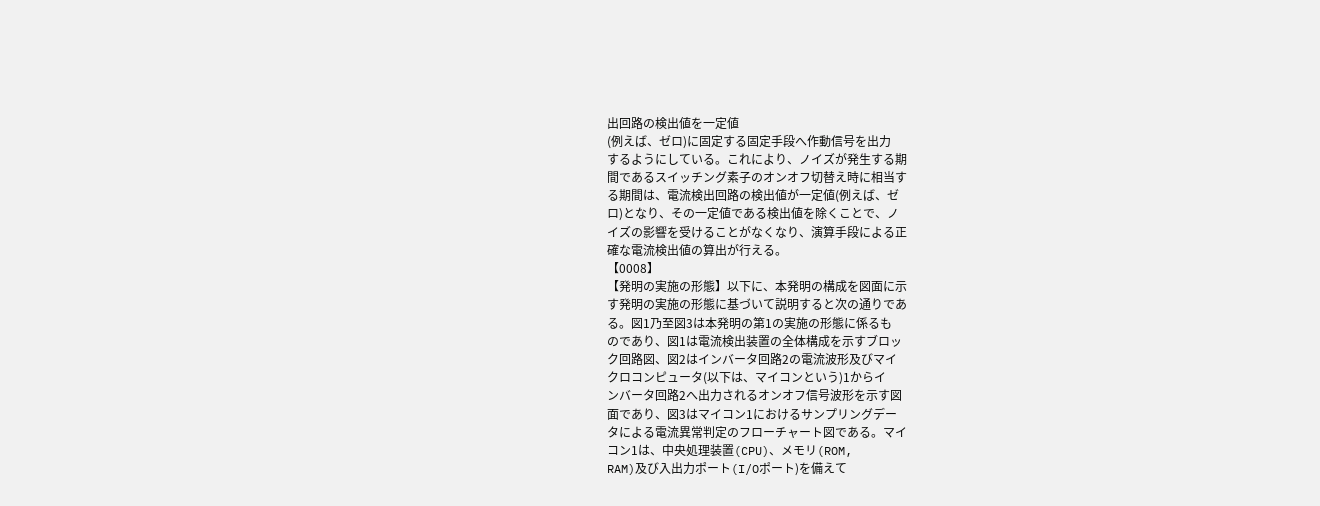出回路の検出値を一定値
(例えば、ゼロ)に固定する固定手段へ作動信号を出力
するようにしている。これにより、ノイズが発生する期
間であるスイッチング素子のオンオフ切替え時に相当す
る期間は、電流検出回路の検出値が一定値(例えば、ゼ
ロ)となり、その一定値である検出値を除くことで、ノ
イズの影響を受けることがなくなり、演算手段による正
確な電流検出値の算出が行える。
【0008】
【発明の実施の形態】以下に、本発明の構成を図面に示
す発明の実施の形態に基づいて説明すると次の通りであ
る。図1乃至図3は本発明の第1の実施の形態に係るも
のであり、図1は電流検出装置の全体構成を示すブロッ
ク回路図、図2はインバータ回路2の電流波形及びマイ
クロコンピュータ(以下は、マイコンという)1からイ
ンバータ回路2へ出力されるオンオフ信号波形を示す図
面であり、図3はマイコン1におけるサンプリングデー
タによる電流異常判定のフローチャート図である。マイ
コン1は、中央処理装置(CPU)、メモリ(ROM,
RAM)及び入出力ポート(I/Oポート)を備えて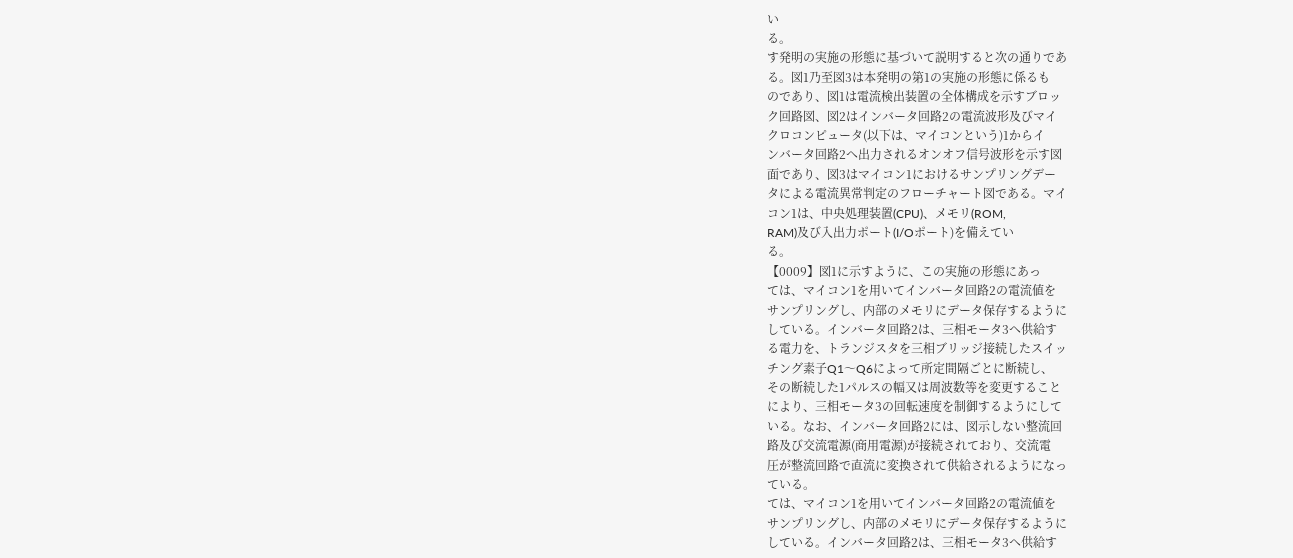い
る。
す発明の実施の形態に基づいて説明すると次の通りであ
る。図1乃至図3は本発明の第1の実施の形態に係るも
のであり、図1は電流検出装置の全体構成を示すブロッ
ク回路図、図2はインバータ回路2の電流波形及びマイ
クロコンピュータ(以下は、マイコンという)1からイ
ンバータ回路2へ出力されるオンオフ信号波形を示す図
面であり、図3はマイコン1におけるサンプリングデー
タによる電流異常判定のフローチャート図である。マイ
コン1は、中央処理装置(CPU)、メモリ(ROM,
RAM)及び入出力ポート(I/Oポート)を備えてい
る。
【0009】図1に示すように、この実施の形態にあっ
ては、マイコン1を用いてインバータ回路2の電流値を
サンプリングし、内部のメモリにデータ保存するように
している。インバータ回路2は、三相モータ3へ供給す
る電力を、トランジスタを三相ブリッジ接続したスイッ
チング素子Q1〜Q6によって所定間隔ごとに断続し、
その断続した1パルスの幅又は周波数等を変更すること
により、三相モータ3の回転速度を制御するようにして
いる。なお、インバータ回路2には、図示しない整流回
路及び交流電源(商用電源)が接続されており、交流電
圧が整流回路で直流に変換されて供給されるようになっ
ている。
ては、マイコン1を用いてインバータ回路2の電流値を
サンプリングし、内部のメモリにデータ保存するように
している。インバータ回路2は、三相モータ3へ供給す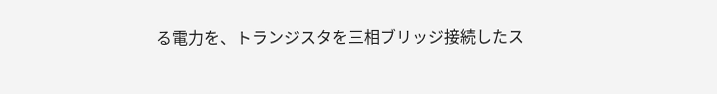る電力を、トランジスタを三相ブリッジ接続したス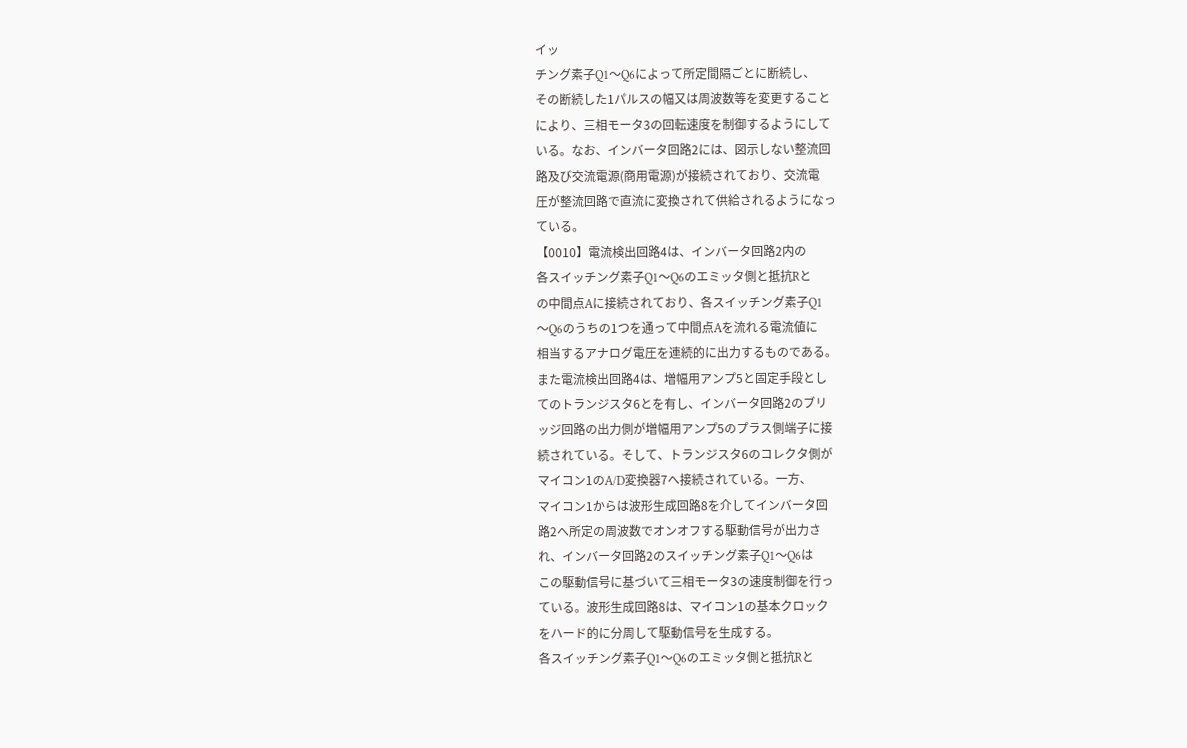イッ
チング素子Q1〜Q6によって所定間隔ごとに断続し、
その断続した1パルスの幅又は周波数等を変更すること
により、三相モータ3の回転速度を制御するようにして
いる。なお、インバータ回路2には、図示しない整流回
路及び交流電源(商用電源)が接続されており、交流電
圧が整流回路で直流に変換されて供給されるようになっ
ている。
【0010】電流検出回路4は、インバータ回路2内の
各スイッチング素子Q1〜Q6のエミッタ側と抵抗Rと
の中間点Aに接続されており、各スイッチング素子Q1
〜Q6のうちの1つを通って中間点Aを流れる電流値に
相当するアナログ電圧を連続的に出力するものである。
また電流検出回路4は、増幅用アンプ5と固定手段とし
てのトランジスタ6とを有し、インバータ回路2のブリ
ッジ回路の出力側が増幅用アンプ5のプラス側端子に接
続されている。そして、トランジスタ6のコレクタ側が
マイコン1のA/D変換器7へ接続されている。一方、
マイコン1からは波形生成回路8を介してインバータ回
路2へ所定の周波数でオンオフする駆動信号が出力さ
れ、インバータ回路2のスイッチング素子Q1〜Q6は
この駆動信号に基づいて三相モータ3の速度制御を行っ
ている。波形生成回路8は、マイコン1の基本クロック
をハード的に分周して駆動信号を生成する。
各スイッチング素子Q1〜Q6のエミッタ側と抵抗Rと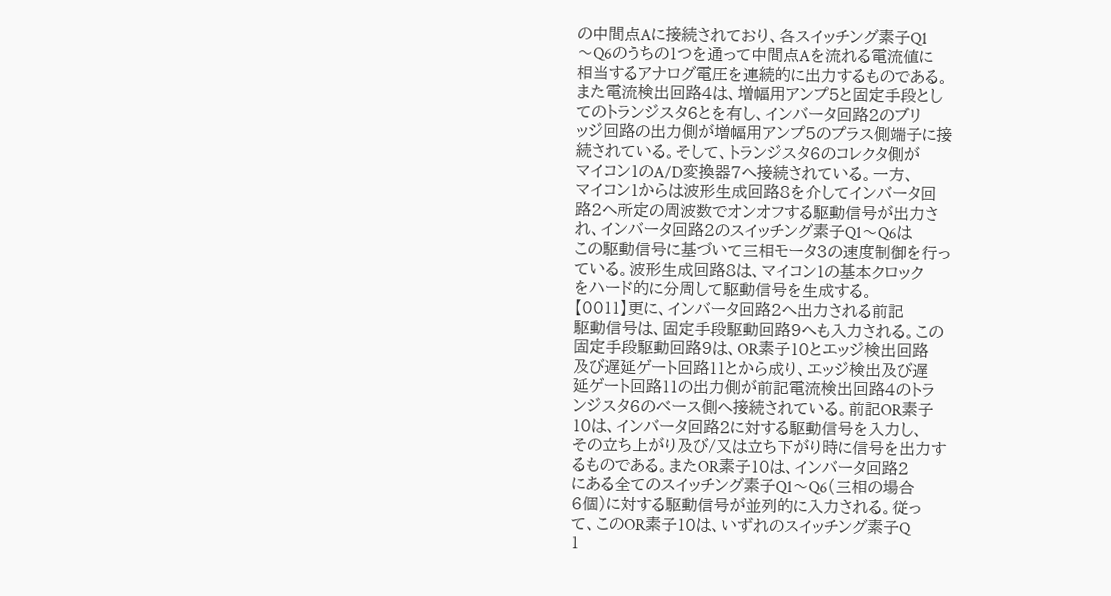の中間点Aに接続されており、各スイッチング素子Q1
〜Q6のうちの1つを通って中間点Aを流れる電流値に
相当するアナログ電圧を連続的に出力するものである。
また電流検出回路4は、増幅用アンプ5と固定手段とし
てのトランジスタ6とを有し、インバータ回路2のブリ
ッジ回路の出力側が増幅用アンプ5のプラス側端子に接
続されている。そして、トランジスタ6のコレクタ側が
マイコン1のA/D変換器7へ接続されている。一方、
マイコン1からは波形生成回路8を介してインバータ回
路2へ所定の周波数でオンオフする駆動信号が出力さ
れ、インバータ回路2のスイッチング素子Q1〜Q6は
この駆動信号に基づいて三相モータ3の速度制御を行っ
ている。波形生成回路8は、マイコン1の基本クロック
をハード的に分周して駆動信号を生成する。
【0011】更に、インバータ回路2へ出力される前記
駆動信号は、固定手段駆動回路9へも入力される。この
固定手段駆動回路9は、OR素子10とエッジ検出回路
及び遅延ゲート回路11とから成り、エッジ検出及び遅
延ゲート回路11の出力側が前記電流検出回路4のトラ
ンジスタ6のベース側へ接続されている。前記OR素子
10は、インバータ回路2に対する駆動信号を入力し、
その立ち上がり及び/又は立ち下がり時に信号を出力す
るものである。またOR素子10は、インバータ回路2
にある全てのスイッチング素子Q1〜Q6(三相の場合
6個)に対する駆動信号が並列的に入力される。従っ
て、このOR素子10は、いずれのスイッチング素子Q
1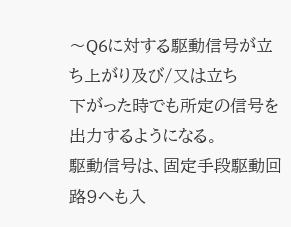〜Q6に対する駆動信号が立ち上がり及び/又は立ち
下がった時でも所定の信号を出力するようになる。
駆動信号は、固定手段駆動回路9へも入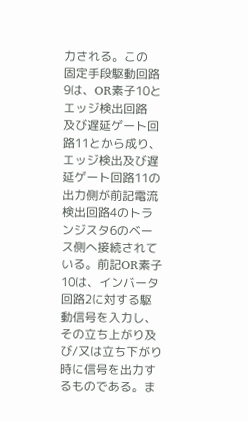力される。この
固定手段駆動回路9は、OR素子10とエッジ検出回路
及び遅延ゲート回路11とから成り、エッジ検出及び遅
延ゲート回路11の出力側が前記電流検出回路4のトラ
ンジスタ6のベース側へ接続されている。前記OR素子
10は、インバータ回路2に対する駆動信号を入力し、
その立ち上がり及び/又は立ち下がり時に信号を出力す
るものである。ま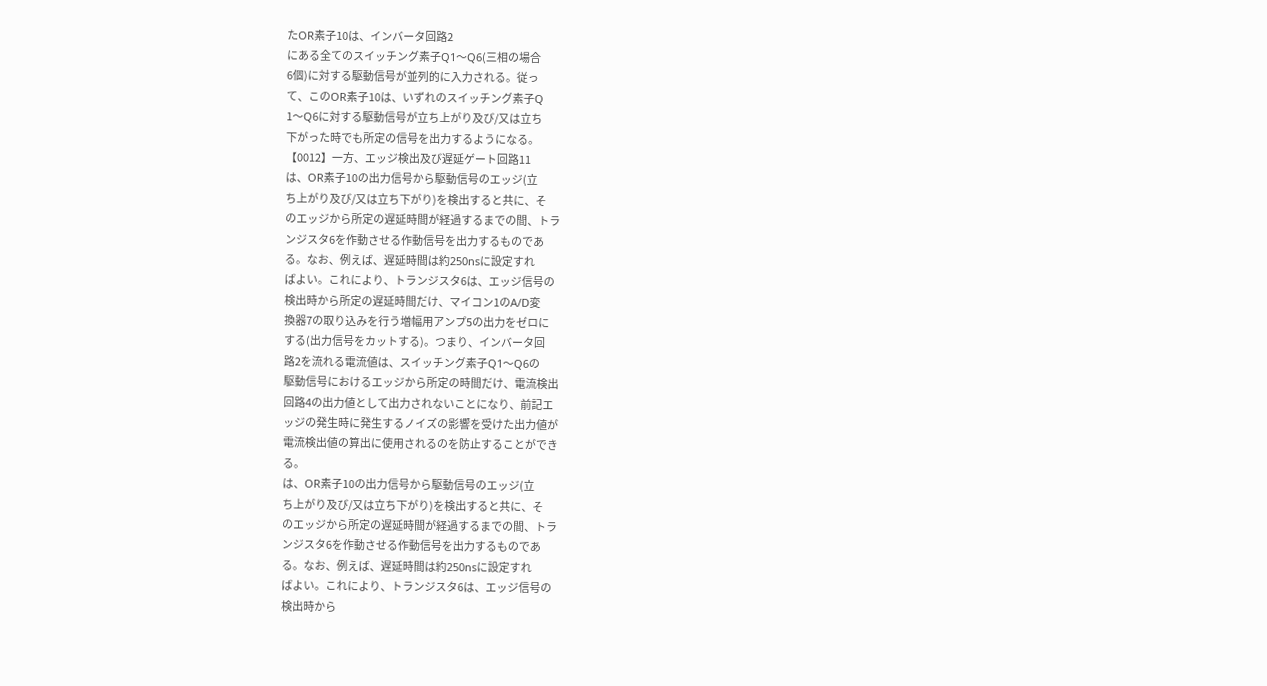たOR素子10は、インバータ回路2
にある全てのスイッチング素子Q1〜Q6(三相の場合
6個)に対する駆動信号が並列的に入力される。従っ
て、このOR素子10は、いずれのスイッチング素子Q
1〜Q6に対する駆動信号が立ち上がり及び/又は立ち
下がった時でも所定の信号を出力するようになる。
【0012】一方、エッジ検出及び遅延ゲート回路11
は、OR素子10の出力信号から駆動信号のエッジ(立
ち上がり及び/又は立ち下がり)を検出すると共に、そ
のエッジから所定の遅延時間が経過するまでの間、トラ
ンジスタ6を作動させる作動信号を出力するものであ
る。なお、例えば、遅延時間は約250nsに設定すれ
ばよい。これにより、トランジスタ6は、エッジ信号の
検出時から所定の遅延時間だけ、マイコン1のA/D変
換器7の取り込みを行う増幅用アンプ5の出力をゼロに
する(出力信号をカットする)。つまり、インバータ回
路2を流れる電流値は、スイッチング素子Q1〜Q6の
駆動信号におけるエッジから所定の時間だけ、電流検出
回路4の出力値として出力されないことになり、前記エ
ッジの発生時に発生するノイズの影響を受けた出力値が
電流検出値の算出に使用されるのを防止することができ
る。
は、OR素子10の出力信号から駆動信号のエッジ(立
ち上がり及び/又は立ち下がり)を検出すると共に、そ
のエッジから所定の遅延時間が経過するまでの間、トラ
ンジスタ6を作動させる作動信号を出力するものであ
る。なお、例えば、遅延時間は約250nsに設定すれ
ばよい。これにより、トランジスタ6は、エッジ信号の
検出時から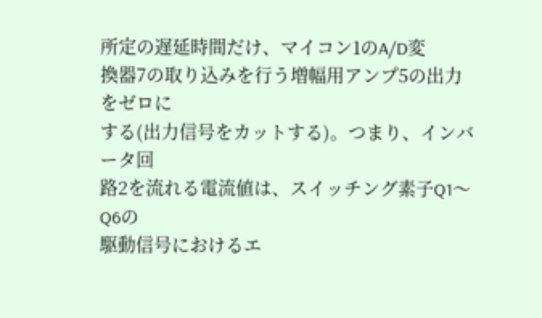所定の遅延時間だけ、マイコン1のA/D変
換器7の取り込みを行う増幅用アンプ5の出力をゼロに
する(出力信号をカットする)。つまり、インバータ回
路2を流れる電流値は、スイッチング素子Q1〜Q6の
駆動信号におけるエ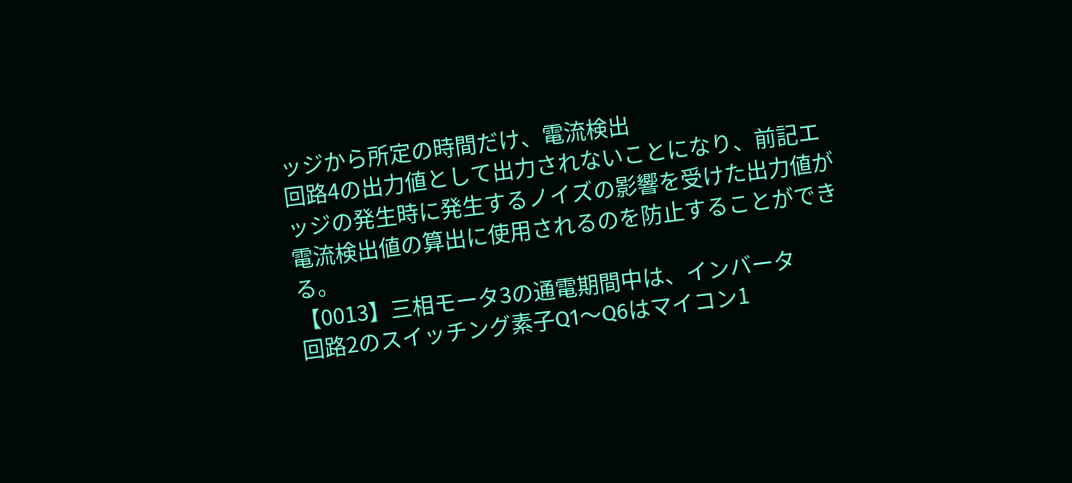ッジから所定の時間だけ、電流検出
回路4の出力値として出力されないことになり、前記エ
ッジの発生時に発生するノイズの影響を受けた出力値が
電流検出値の算出に使用されるのを防止することができ
る。
【0013】三相モータ3の通電期間中は、インバータ
回路2のスイッチング素子Q1〜Q6はマイコン1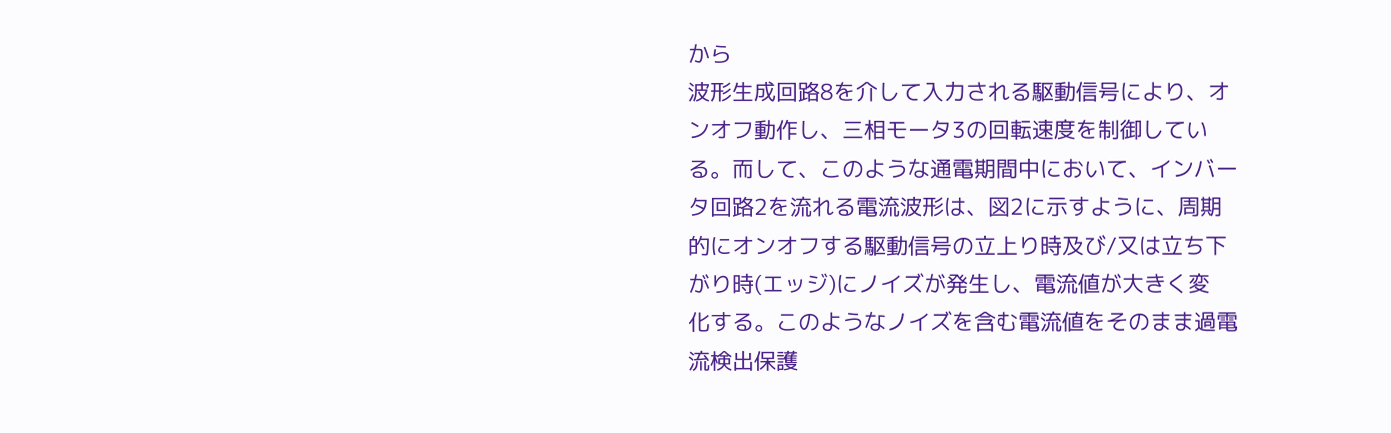から
波形生成回路8を介して入力される駆動信号により、オ
ンオフ動作し、三相モータ3の回転速度を制御してい
る。而して、このような通電期間中において、インバー
タ回路2を流れる電流波形は、図2に示すように、周期
的にオンオフする駆動信号の立上り時及び/又は立ち下
がり時(エッジ)にノイズが発生し、電流値が大きく変
化する。このようなノイズを含む電流値をそのまま過電
流検出保護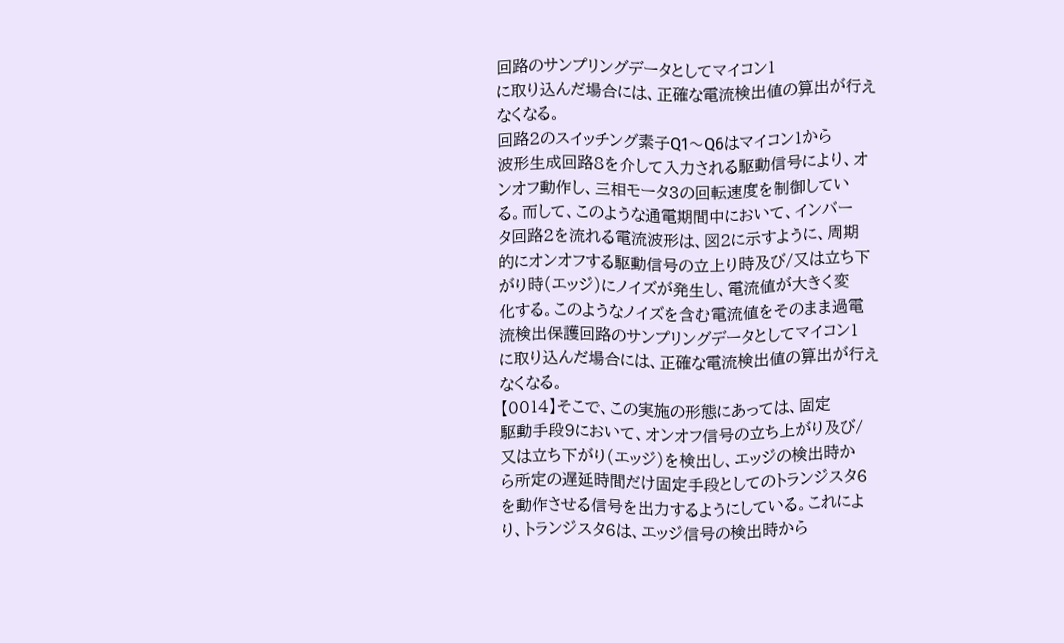回路のサンプリングデータとしてマイコン1
に取り込んだ場合には、正確な電流検出値の算出が行え
なくなる。
回路2のスイッチング素子Q1〜Q6はマイコン1から
波形生成回路8を介して入力される駆動信号により、オ
ンオフ動作し、三相モータ3の回転速度を制御してい
る。而して、このような通電期間中において、インバー
タ回路2を流れる電流波形は、図2に示すように、周期
的にオンオフする駆動信号の立上り時及び/又は立ち下
がり時(エッジ)にノイズが発生し、電流値が大きく変
化する。このようなノイズを含む電流値をそのまま過電
流検出保護回路のサンプリングデータとしてマイコン1
に取り込んだ場合には、正確な電流検出値の算出が行え
なくなる。
【0014】そこで、この実施の形態にあっては、固定
駆動手段9において、オンオフ信号の立ち上がり及び/
又は立ち下がり(エッジ)を検出し、エッジの検出時か
ら所定の遅延時間だけ固定手段としてのトランジスタ6
を動作させる信号を出力するようにしている。これによ
り、トランジスタ6は、エッジ信号の検出時から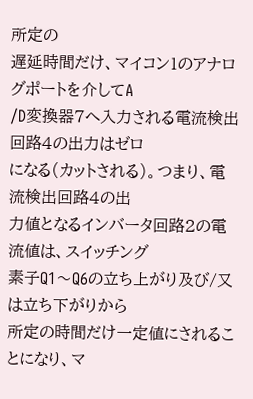所定の
遅延時間だけ、マイコン1のアナログポートを介してA
/D変換器7へ入力される電流検出回路4の出力はゼロ
になる(カットされる)。つまり、電流検出回路4の出
力値となるインバータ回路2の電流値は、スイッチング
素子Q1〜Q6の立ち上がり及び/又は立ち下がりから
所定の時間だけ一定値にされることになり、マ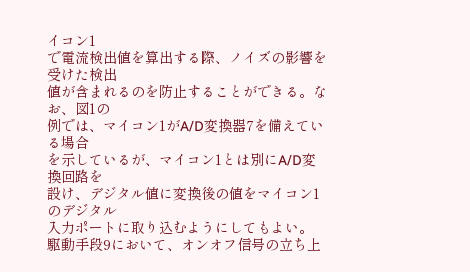イコン1
で電流検出値を算出する際、ノイズの影響を受けた検出
値が含まれるのを防止することができる。なお、図1の
例では、マイコン1がA/D変換器7を備えている場合
を示しているが、マイコン1とは別にA/D変換回路を
設け、デジタル値に変換後の値をマイコン1のデジタル
入力ポートに取り込むようにしてもよい。
駆動手段9において、オンオフ信号の立ち上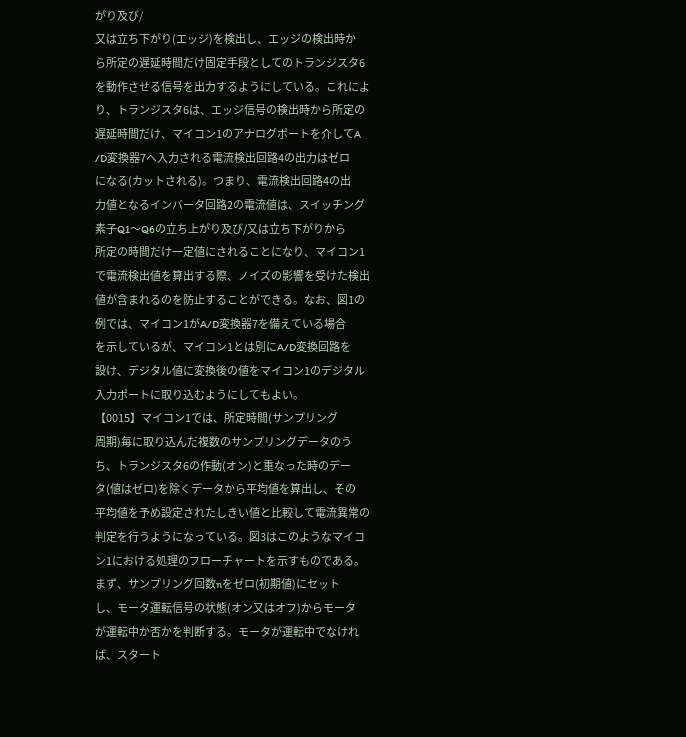がり及び/
又は立ち下がり(エッジ)を検出し、エッジの検出時か
ら所定の遅延時間だけ固定手段としてのトランジスタ6
を動作させる信号を出力するようにしている。これによ
り、トランジスタ6は、エッジ信号の検出時から所定の
遅延時間だけ、マイコン1のアナログポートを介してA
/D変換器7へ入力される電流検出回路4の出力はゼロ
になる(カットされる)。つまり、電流検出回路4の出
力値となるインバータ回路2の電流値は、スイッチング
素子Q1〜Q6の立ち上がり及び/又は立ち下がりから
所定の時間だけ一定値にされることになり、マイコン1
で電流検出値を算出する際、ノイズの影響を受けた検出
値が含まれるのを防止することができる。なお、図1の
例では、マイコン1がA/D変換器7を備えている場合
を示しているが、マイコン1とは別にA/D変換回路を
設け、デジタル値に変換後の値をマイコン1のデジタル
入力ポートに取り込むようにしてもよい。
【0015】マイコン1では、所定時間(サンプリング
周期)毎に取り込んだ複数のサンプリングデータのう
ち、トランジスタ6の作動(オン)と重なった時のデー
タ(値はゼロ)を除くデータから平均値を算出し、その
平均値を予め設定されたしきい値と比較して電流異常の
判定を行うようになっている。図3はこのようなマイコ
ン1における処理のフローチャートを示すものである。
まず、サンプリング回数nをゼロ(初期値)にセット
し、モータ運転信号の状態(オン又はオフ)からモータ
が運転中か否かを判断する。モータが運転中でなけれ
ば、スタート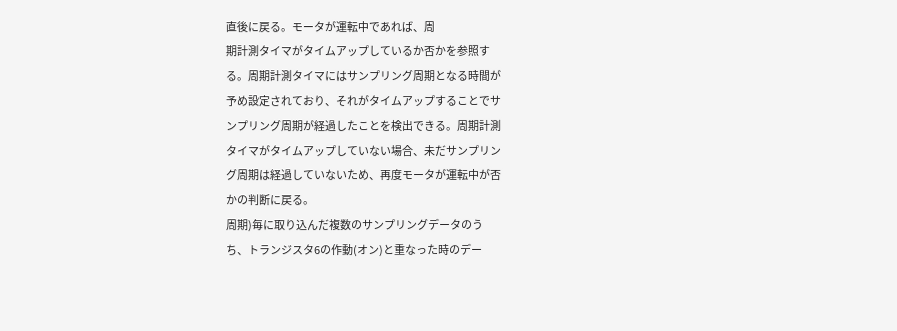直後に戻る。モータが運転中であれば、周
期計測タイマがタイムアップしているか否かを参照す
る。周期計測タイマにはサンプリング周期となる時間が
予め設定されており、それがタイムアップすることでサ
ンプリング周期が経過したことを検出できる。周期計測
タイマがタイムアップしていない場合、未だサンプリン
グ周期は経過していないため、再度モータが運転中が否
かの判断に戻る。
周期)毎に取り込んだ複数のサンプリングデータのう
ち、トランジスタ6の作動(オン)と重なった時のデー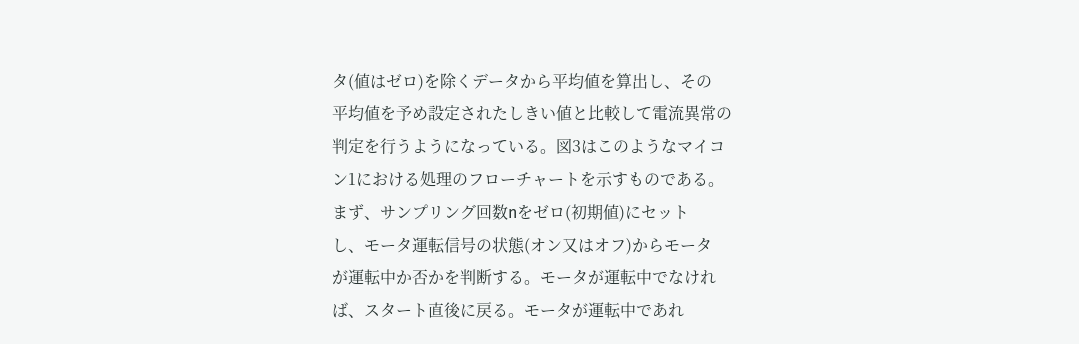タ(値はゼロ)を除くデータから平均値を算出し、その
平均値を予め設定されたしきい値と比較して電流異常の
判定を行うようになっている。図3はこのようなマイコ
ン1における処理のフローチャートを示すものである。
まず、サンプリング回数nをゼロ(初期値)にセット
し、モータ運転信号の状態(オン又はオフ)からモータ
が運転中か否かを判断する。モータが運転中でなけれ
ば、スタート直後に戻る。モータが運転中であれ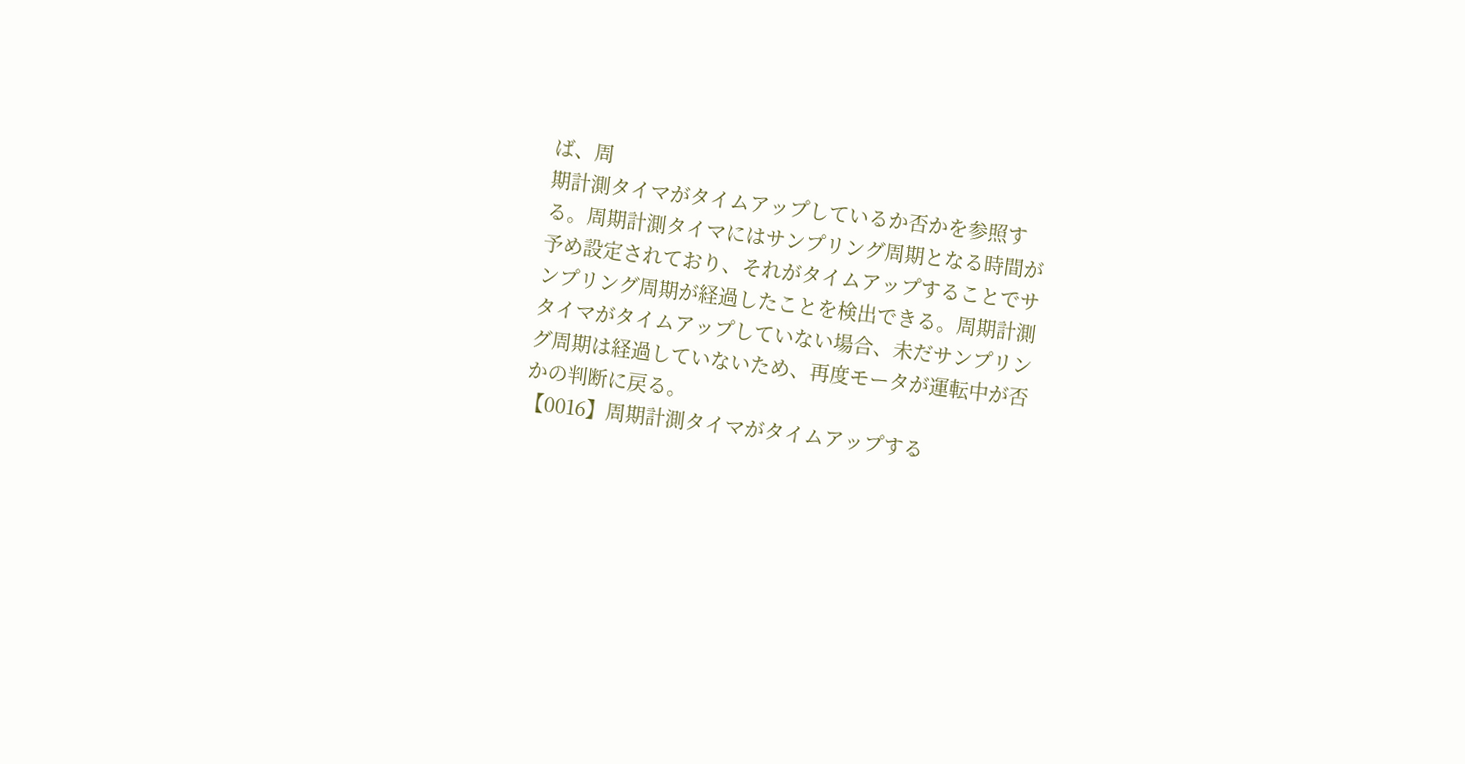ば、周
期計測タイマがタイムアップしているか否かを参照す
る。周期計測タイマにはサンプリング周期となる時間が
予め設定されており、それがタイムアップすることでサ
ンプリング周期が経過したことを検出できる。周期計測
タイマがタイムアップしていない場合、未だサンプリン
グ周期は経過していないため、再度モータが運転中が否
かの判断に戻る。
【0016】周期計測タイマがタイムアップする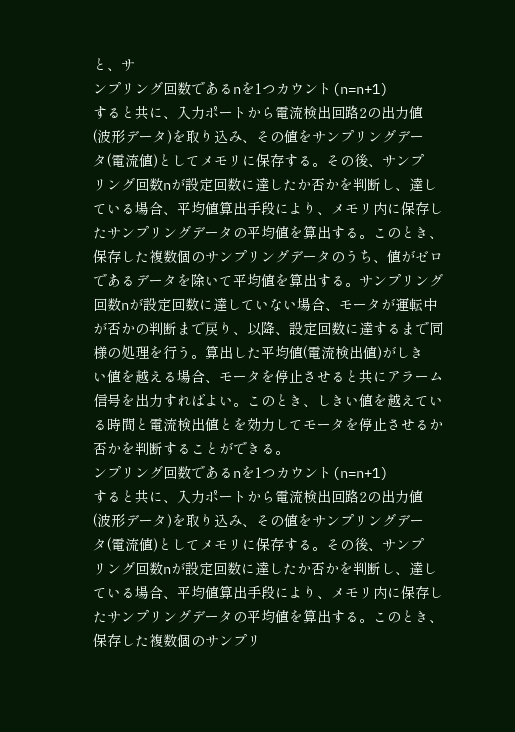と、サ
ンプリング回数であるnを1つカウント(n=n+1)
すると共に、入力ポートから電流検出回路2の出力値
(波形データ)を取り込み、その値をサンプリングデー
タ(電流値)としてメモリに保存する。その後、サンプ
リング回数nが設定回数に達したか否かを判断し、達し
ている場合、平均値算出手段により、メモリ内に保存し
たサンプリングデータの平均値を算出する。このとき、
保存した複数個のサンプリングデータのうち、値がゼロ
であるデータを除いて平均値を算出する。サンプリング
回数nが設定回数に達していない場合、モータが運転中
が否かの判断まで戻り、以降、設定回数に達するまで同
様の処理を行う。算出した平均値(電流検出値)がしき
い値を越える場合、モータを停止させると共にアラーム
信号を出力すればよい。このとき、しきい値を越えてい
る時間と電流検出値とを効力してモータを停止させるか
否かを判断することができる。
ンプリング回数であるnを1つカウント(n=n+1)
すると共に、入力ポートから電流検出回路2の出力値
(波形データ)を取り込み、その値をサンプリングデー
タ(電流値)としてメモリに保存する。その後、サンプ
リング回数nが設定回数に達したか否かを判断し、達し
ている場合、平均値算出手段により、メモリ内に保存し
たサンプリングデータの平均値を算出する。このとき、
保存した複数個のサンプリ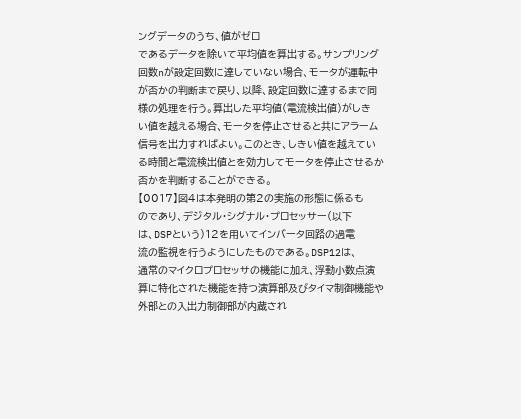ングデータのうち、値がゼロ
であるデータを除いて平均値を算出する。サンプリング
回数nが設定回数に達していない場合、モータが運転中
が否かの判断まで戻り、以降、設定回数に達するまで同
様の処理を行う。算出した平均値(電流検出値)がしき
い値を越える場合、モータを停止させると共にアラーム
信号を出力すればよい。このとき、しきい値を越えてい
る時間と電流検出値とを効力してモータを停止させるか
否かを判断することができる。
【0017】図4は本発明の第2の実施の形態に係るも
のであり、デジタル・シグナル・プロセッサー(以下
は、DSPという)12を用いてインバータ回路の過電
流の監視を行うようにしたものである。DSP12は、
通常のマイクロプロセッサの機能に加え、浮動小数点演
算に特化された機能を持つ演算部及びタイマ制御機能や
外部との入出力制御部が内蔵され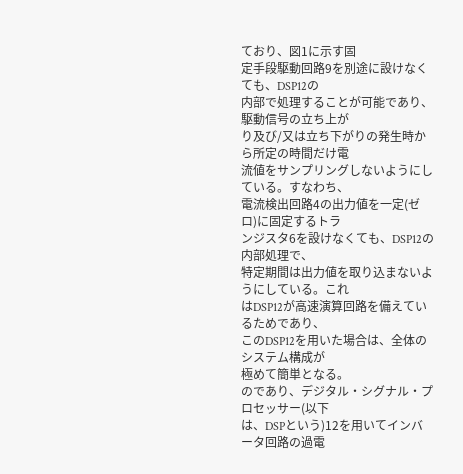ており、図1に示す固
定手段駆動回路9を別途に設けなくても、DSP12の
内部で処理することが可能であり、駆動信号の立ち上が
り及び/又は立ち下がりの発生時から所定の時間だけ電
流値をサンプリングしないようにしている。すなわち、
電流検出回路4の出力値を一定(ゼロ)に固定するトラ
ンジスタ6を設けなくても、DSP12の内部処理で、
特定期間は出力値を取り込まないようにしている。これ
はDSP12が高速演算回路を備えているためであり、
このDSP12を用いた場合は、全体のシステム構成が
極めて簡単となる。
のであり、デジタル・シグナル・プロセッサー(以下
は、DSPという)12を用いてインバータ回路の過電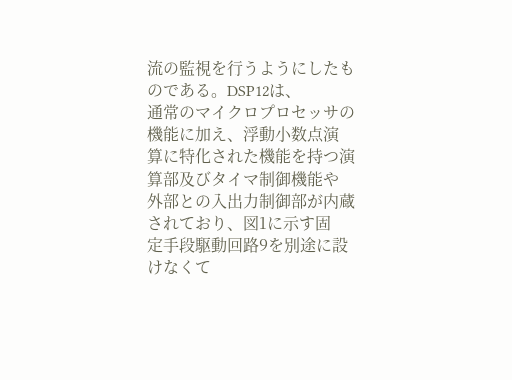流の監視を行うようにしたものである。DSP12は、
通常のマイクロプロセッサの機能に加え、浮動小数点演
算に特化された機能を持つ演算部及びタイマ制御機能や
外部との入出力制御部が内蔵されており、図1に示す固
定手段駆動回路9を別途に設けなくて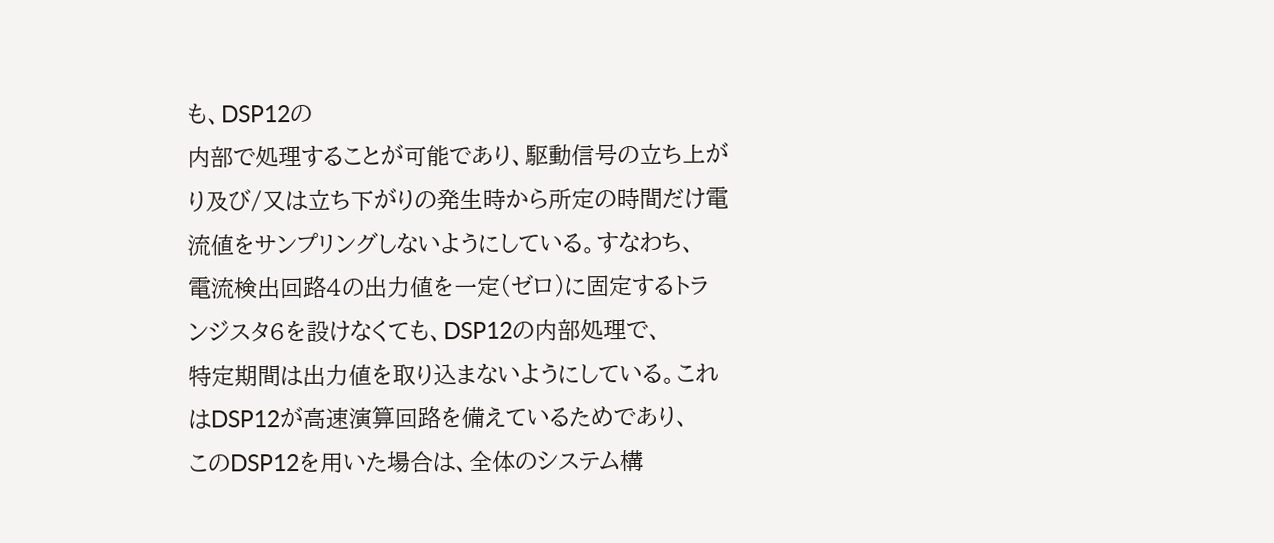も、DSP12の
内部で処理することが可能であり、駆動信号の立ち上が
り及び/又は立ち下がりの発生時から所定の時間だけ電
流値をサンプリングしないようにしている。すなわち、
電流検出回路4の出力値を一定(ゼロ)に固定するトラ
ンジスタ6を設けなくても、DSP12の内部処理で、
特定期間は出力値を取り込まないようにしている。これ
はDSP12が高速演算回路を備えているためであり、
このDSP12を用いた場合は、全体のシステム構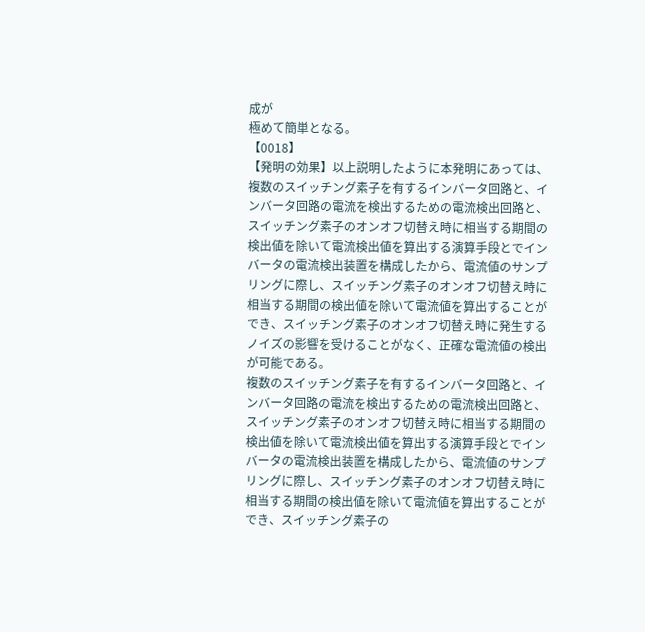成が
極めて簡単となる。
【0018】
【発明の効果】以上説明したように本発明にあっては、
複数のスイッチング素子を有するインバータ回路と、イ
ンバータ回路の電流を検出するための電流検出回路と、
スイッチング素子のオンオフ切替え時に相当する期間の
検出値を除いて電流検出値を算出する演算手段とでイン
バータの電流検出装置を構成したから、電流値のサンプ
リングに際し、スイッチング素子のオンオフ切替え時に
相当する期間の検出値を除いて電流値を算出することが
でき、スイッチング素子のオンオフ切替え時に発生する
ノイズの影響を受けることがなく、正確な電流値の検出
が可能である。
複数のスイッチング素子を有するインバータ回路と、イ
ンバータ回路の電流を検出するための電流検出回路と、
スイッチング素子のオンオフ切替え時に相当する期間の
検出値を除いて電流検出値を算出する演算手段とでイン
バータの電流検出装置を構成したから、電流値のサンプ
リングに際し、スイッチング素子のオンオフ切替え時に
相当する期間の検出値を除いて電流値を算出することが
でき、スイッチング素子の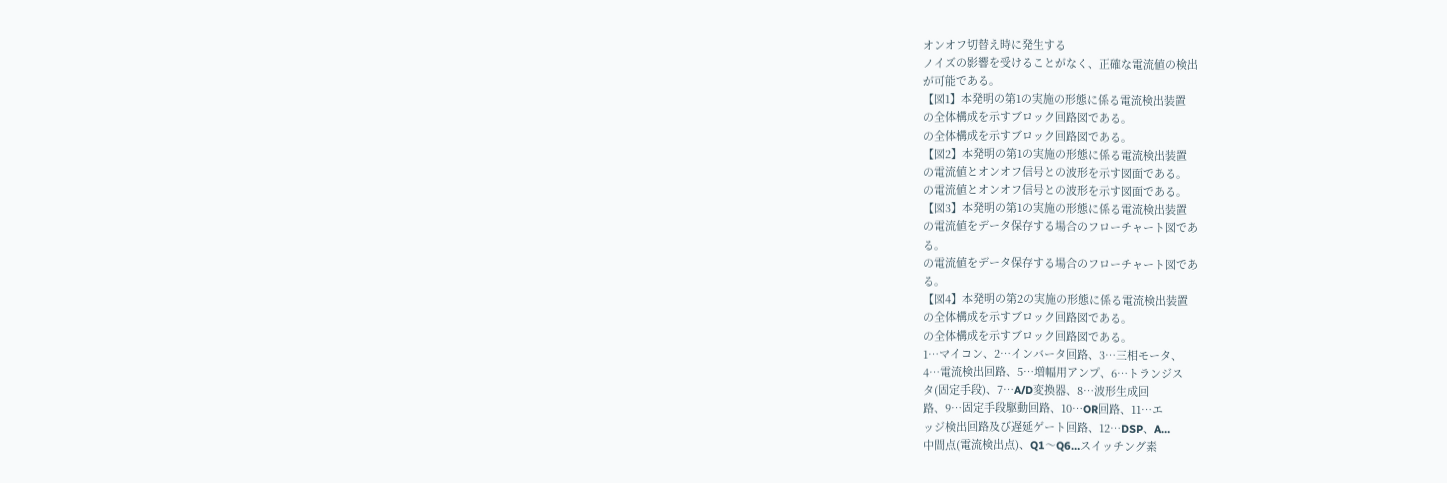オンオフ切替え時に発生する
ノイズの影響を受けることがなく、正確な電流値の検出
が可能である。
【図1】本発明の第1の実施の形態に係る電流検出装置
の全体構成を示すブロック回路図である。
の全体構成を示すブロック回路図である。
【図2】本発明の第1の実施の形態に係る電流検出装置
の電流値とオンオフ信号との波形を示す図面である。
の電流値とオンオフ信号との波形を示す図面である。
【図3】本発明の第1の実施の形態に係る電流検出装置
の電流値をデータ保存する場合のフローチャート図であ
る。
の電流値をデータ保存する場合のフローチャート図であ
る。
【図4】本発明の第2の実施の形態に係る電流検出装置
の全体構成を示すブロック回路図である。
の全体構成を示すブロック回路図である。
1…マイコン、2…インバータ回路、3…三相モータ、
4…電流検出回路、5…増幅用アンプ、6…トランジス
タ(固定手段)、7…A/D変換器、8…波形生成回
路、9…固定手段駆動回路、10…OR回路、11…エ
ッジ検出回路及び遅延ゲート回路、12…DSP、A…
中間点(電流検出点)、Q1〜Q6…スイッチング素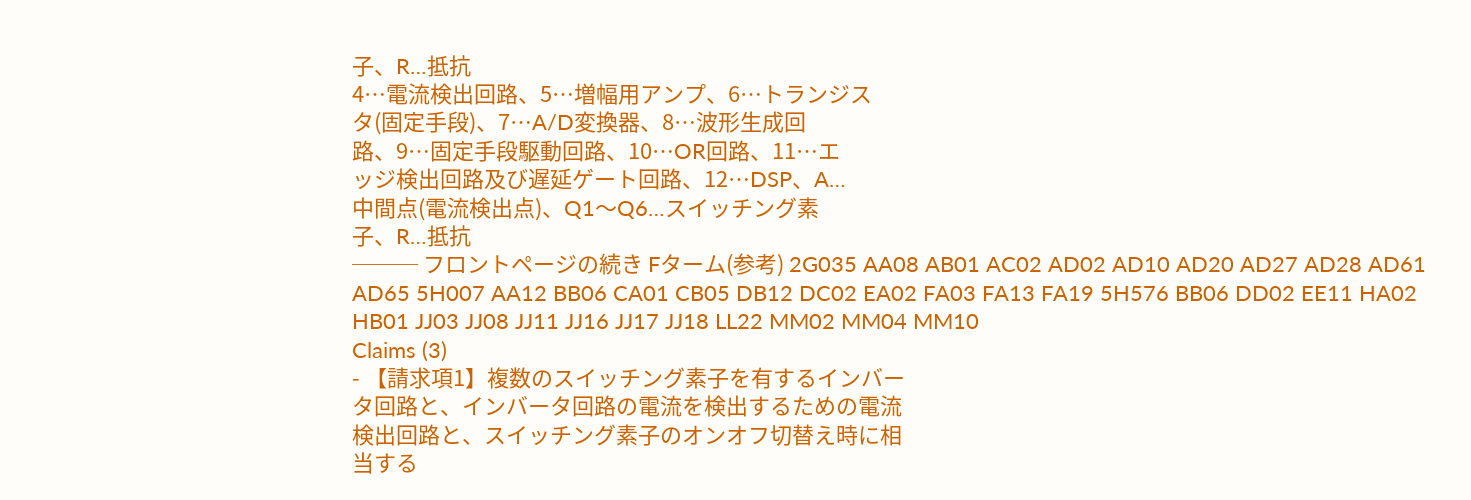子、R…抵抗
4…電流検出回路、5…増幅用アンプ、6…トランジス
タ(固定手段)、7…A/D変換器、8…波形生成回
路、9…固定手段駆動回路、10…OR回路、11…エ
ッジ検出回路及び遅延ゲート回路、12…DSP、A…
中間点(電流検出点)、Q1〜Q6…スイッチング素
子、R…抵抗
─── フロントページの続き Fターム(参考) 2G035 AA08 AB01 AC02 AD02 AD10 AD20 AD27 AD28 AD61 AD65 5H007 AA12 BB06 CA01 CB05 DB12 DC02 EA02 FA03 FA13 FA19 5H576 BB06 DD02 EE11 HA02 HB01 JJ03 JJ08 JJ11 JJ16 JJ17 JJ18 LL22 MM02 MM04 MM10
Claims (3)
- 【請求項1】複数のスイッチング素子を有するインバー
タ回路と、インバータ回路の電流を検出するための電流
検出回路と、スイッチング素子のオンオフ切替え時に相
当する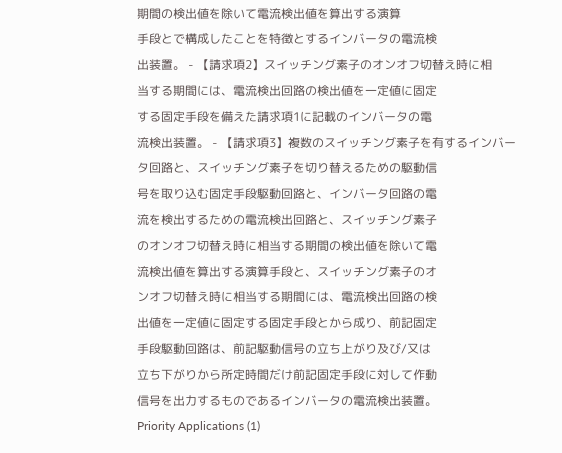期間の検出値を除いて電流検出値を算出する演算
手段とで構成したことを特徴とするインバータの電流検
出装置。 - 【請求項2】スイッチング素子のオンオフ切替え時に相
当する期間には、電流検出回路の検出値を一定値に固定
する固定手段を備えた請求項1に記載のインバータの電
流検出装置。 - 【請求項3】複数のスイッチング素子を有するインバー
タ回路と、スイッチング素子を切り替えるための駆動信
号を取り込む固定手段駆動回路と、インバータ回路の電
流を検出するための電流検出回路と、スイッチング素子
のオンオフ切替え時に相当する期間の検出値を除いて電
流検出値を算出する演算手段と、スイッチング素子のオ
ンオフ切替え時に相当する期間には、電流検出回路の検
出値を一定値に固定する固定手段とから成り、前記固定
手段駆動回路は、前記駆動信号の立ち上がり及び/又は
立ち下がりから所定時間だけ前記固定手段に対して作動
信号を出力するものであるインバータの電流検出装置。
Priority Applications (1)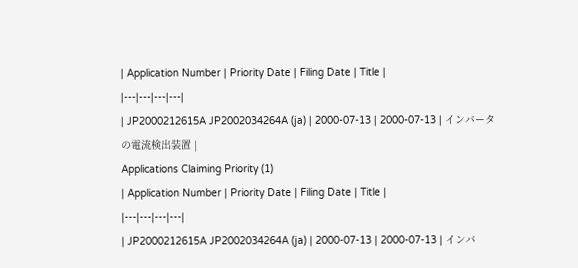| Application Number | Priority Date | Filing Date | Title |
|---|---|---|---|
| JP2000212615A JP2002034264A (ja) | 2000-07-13 | 2000-07-13 | インバータの電流検出装置 |
Applications Claiming Priority (1)
| Application Number | Priority Date | Filing Date | Title |
|---|---|---|---|
| JP2000212615A JP2002034264A (ja) | 2000-07-13 | 2000-07-13 | インバ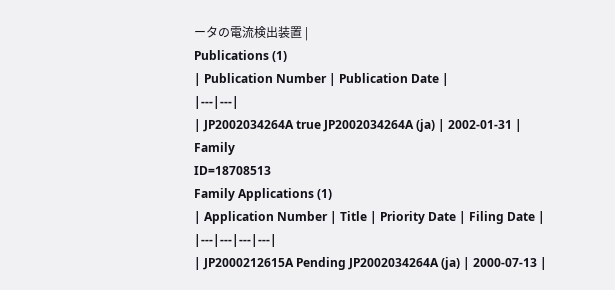ータの電流検出装置 |
Publications (1)
| Publication Number | Publication Date |
|---|---|
| JP2002034264A true JP2002034264A (ja) | 2002-01-31 |
Family
ID=18708513
Family Applications (1)
| Application Number | Title | Priority Date | Filing Date |
|---|---|---|---|
| JP2000212615A Pending JP2002034264A (ja) | 2000-07-13 |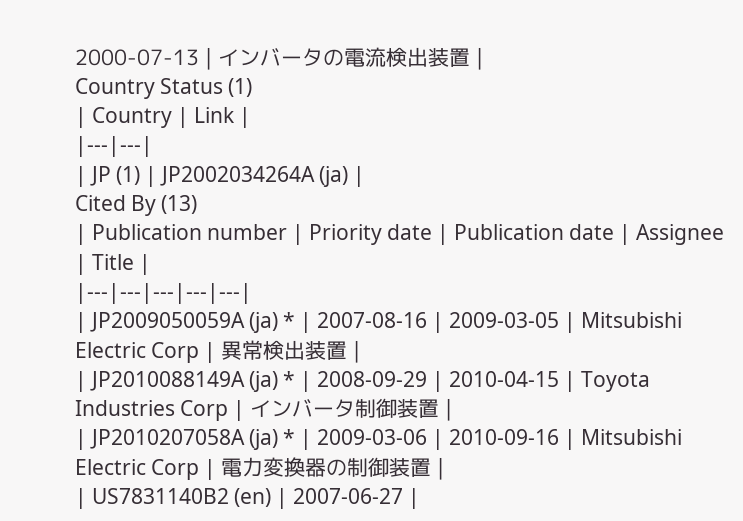2000-07-13 | インバータの電流検出装置 |
Country Status (1)
| Country | Link |
|---|---|
| JP (1) | JP2002034264A (ja) |
Cited By (13)
| Publication number | Priority date | Publication date | Assignee | Title |
|---|---|---|---|---|
| JP2009050059A (ja) * | 2007-08-16 | 2009-03-05 | Mitsubishi Electric Corp | 異常検出装置 |
| JP2010088149A (ja) * | 2008-09-29 | 2010-04-15 | Toyota Industries Corp | インバータ制御装置 |
| JP2010207058A (ja) * | 2009-03-06 | 2010-09-16 | Mitsubishi Electric Corp | 電力変換器の制御装置 |
| US7831140B2 (en) | 2007-06-27 |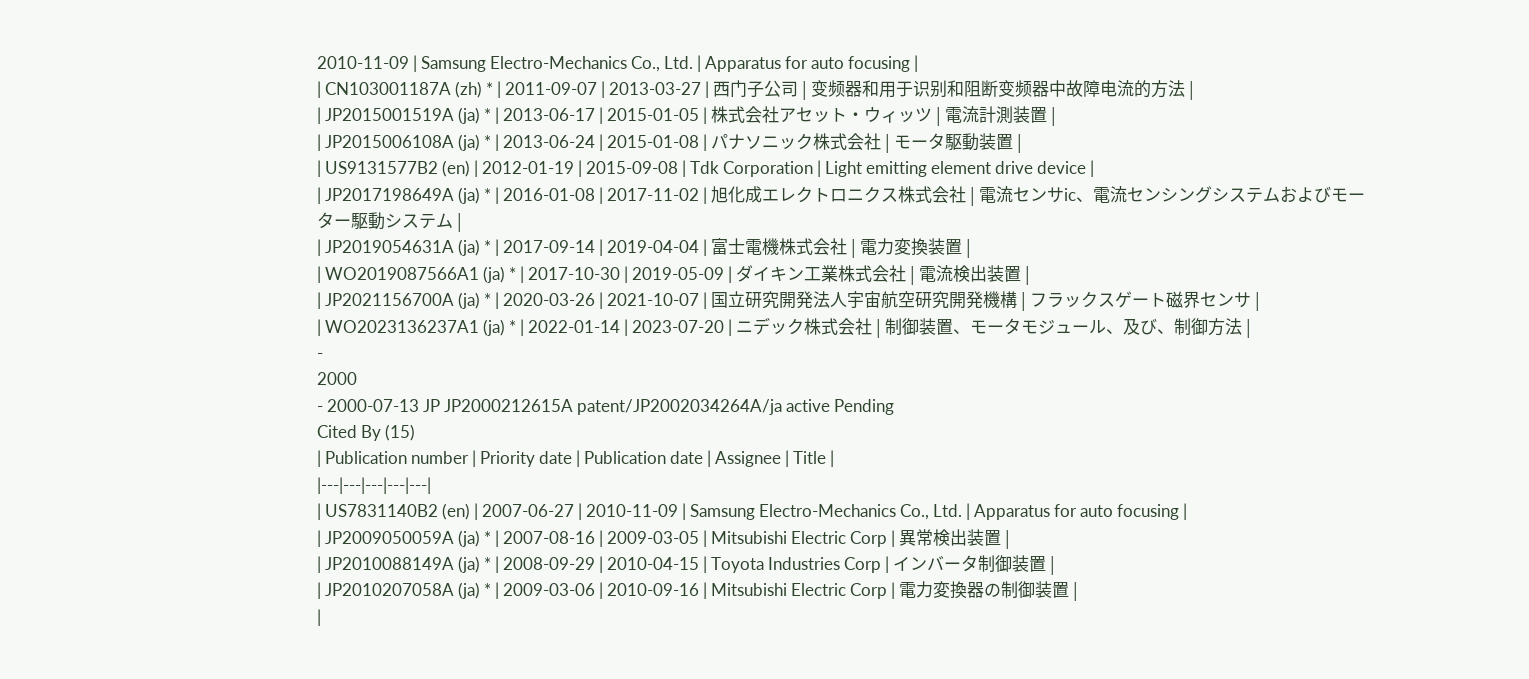2010-11-09 | Samsung Electro-Mechanics Co., Ltd. | Apparatus for auto focusing |
| CN103001187A (zh) * | 2011-09-07 | 2013-03-27 | 西门子公司 | 变频器和用于识别和阻断变频器中故障电流的方法 |
| JP2015001519A (ja) * | 2013-06-17 | 2015-01-05 | 株式会社アセット・ウィッツ | 電流計測装置 |
| JP2015006108A (ja) * | 2013-06-24 | 2015-01-08 | パナソニック株式会社 | モータ駆動装置 |
| US9131577B2 (en) | 2012-01-19 | 2015-09-08 | Tdk Corporation | Light emitting element drive device |
| JP2017198649A (ja) * | 2016-01-08 | 2017-11-02 | 旭化成エレクトロニクス株式会社 | 電流センサic、電流センシングシステムおよびモーター駆動システム |
| JP2019054631A (ja) * | 2017-09-14 | 2019-04-04 | 富士電機株式会社 | 電力変換装置 |
| WO2019087566A1 (ja) * | 2017-10-30 | 2019-05-09 | ダイキン工業株式会社 | 電流検出装置 |
| JP2021156700A (ja) * | 2020-03-26 | 2021-10-07 | 国立研究開発法人宇宙航空研究開発機構 | フラックスゲート磁界センサ |
| WO2023136237A1 (ja) * | 2022-01-14 | 2023-07-20 | ニデック株式会社 | 制御装置、モータモジュール、及び、制御方法 |
-
2000
- 2000-07-13 JP JP2000212615A patent/JP2002034264A/ja active Pending
Cited By (15)
| Publication number | Priority date | Publication date | Assignee | Title |
|---|---|---|---|---|
| US7831140B2 (en) | 2007-06-27 | 2010-11-09 | Samsung Electro-Mechanics Co., Ltd. | Apparatus for auto focusing |
| JP2009050059A (ja) * | 2007-08-16 | 2009-03-05 | Mitsubishi Electric Corp | 異常検出装置 |
| JP2010088149A (ja) * | 2008-09-29 | 2010-04-15 | Toyota Industries Corp | インバータ制御装置 |
| JP2010207058A (ja) * | 2009-03-06 | 2010-09-16 | Mitsubishi Electric Corp | 電力変換器の制御装置 |
|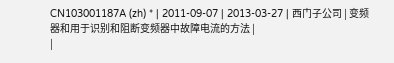CN103001187A (zh) * | 2011-09-07 | 2013-03-27 | 西门子公司 | 变频器和用于识别和阻断变频器中故障电流的方法 |
|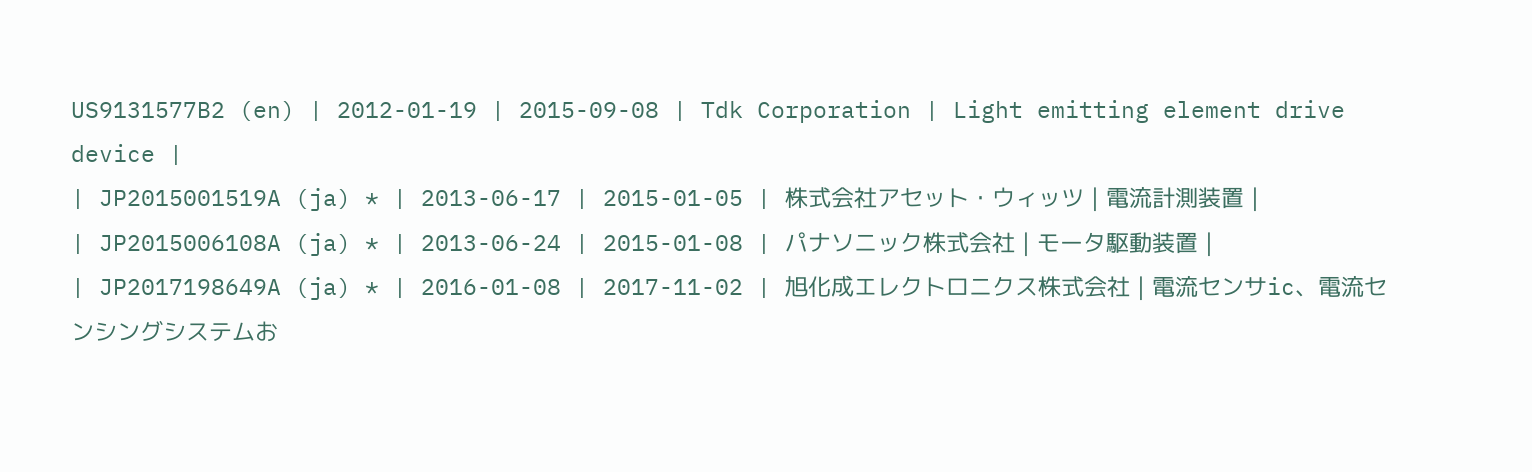US9131577B2 (en) | 2012-01-19 | 2015-09-08 | Tdk Corporation | Light emitting element drive device |
| JP2015001519A (ja) * | 2013-06-17 | 2015-01-05 | 株式会社アセット・ウィッツ | 電流計測装置 |
| JP2015006108A (ja) * | 2013-06-24 | 2015-01-08 | パナソニック株式会社 | モータ駆動装置 |
| JP2017198649A (ja) * | 2016-01-08 | 2017-11-02 | 旭化成エレクトロニクス株式会社 | 電流センサic、電流センシングシステムお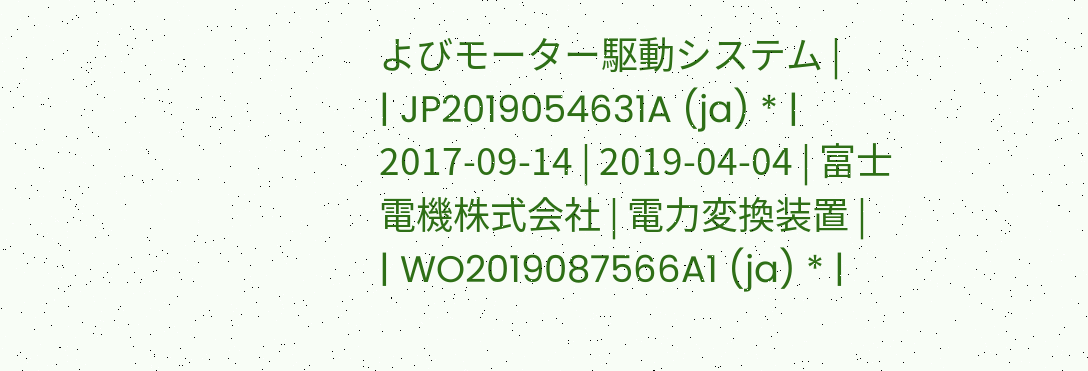よびモーター駆動システム |
| JP2019054631A (ja) * | 2017-09-14 | 2019-04-04 | 富士電機株式会社 | 電力変換装置 |
| WO2019087566A1 (ja) * |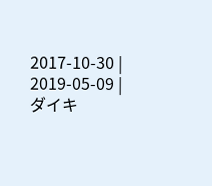2017-10-30 | 2019-05-09 | ダイキ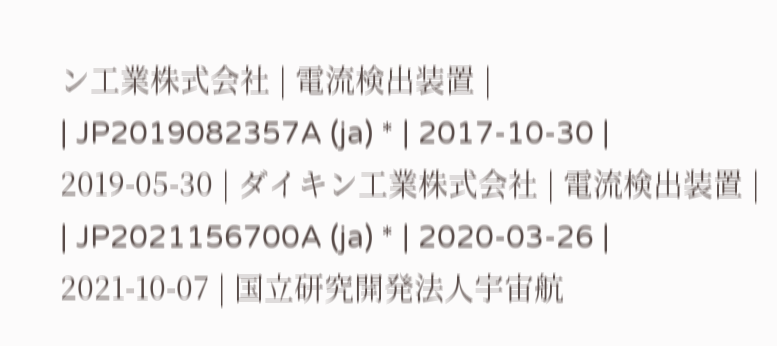ン工業株式会社 | 電流検出装置 |
| JP2019082357A (ja) * | 2017-10-30 | 2019-05-30 | ダイキン工業株式会社 | 電流検出装置 |
| JP2021156700A (ja) * | 2020-03-26 | 2021-10-07 | 国立研究開発法人宇宙航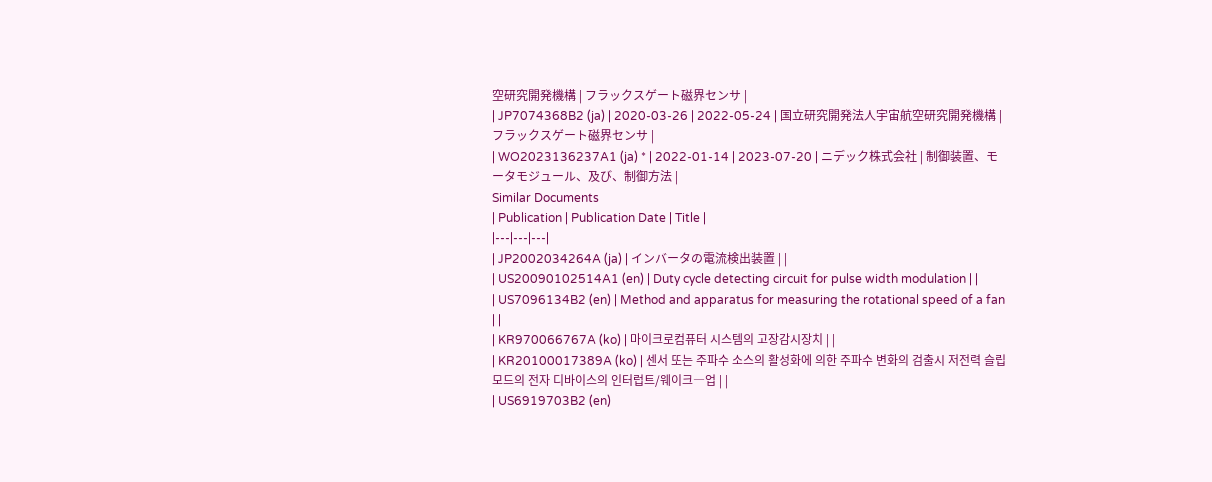空研究開発機構 | フラックスゲート磁界センサ |
| JP7074368B2 (ja) | 2020-03-26 | 2022-05-24 | 国立研究開発法人宇宙航空研究開発機構 | フラックスゲート磁界センサ |
| WO2023136237A1 (ja) * | 2022-01-14 | 2023-07-20 | ニデック株式会社 | 制御装置、モータモジュール、及び、制御方法 |
Similar Documents
| Publication | Publication Date | Title |
|---|---|---|
| JP2002034264A (ja) | インバータの電流検出装置 | |
| US20090102514A1 (en) | Duty cycle detecting circuit for pulse width modulation | |
| US7096134B2 (en) | Method and apparatus for measuring the rotational speed of a fan | |
| KR970066767A (ko) | 마이크로컴퓨터 시스템의 고장감시장치 | |
| KR20100017389A (ko) | 센서 또는 주파수 소스의 활성화에 의한 주파수 변화의 검출시 저전력 슬립 모드의 전자 디바이스의 인터럽트/웨이크―업 | |
| US6919703B2 (en)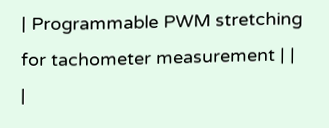| Programmable PWM stretching for tachometer measurement | |
|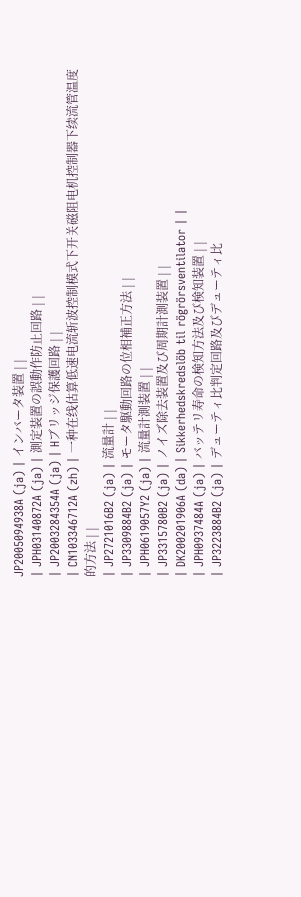JP2005094938A (ja) | インバータ装置 | |
| JPH03140872A (ja) | 測定装置の誤動作防止回路 | |
| JP2003284354A (ja) | Hブリッジ保護回路 | |
| CN103346712A (zh) | 一种在线估算低速电流斩波控制模式下开关磁阻电机控制器下续流管温度的方法 | |
| JP2721016B2 (ja) | 流量計 | |
| JP3309884B2 (ja) | モータ駆動回路の位相補正方法 | |
| JPH0619057Y2 (ja) | 流量計測装置 | |
| JP3315780B2 (ja) | ノイズ除去装置及び周期計測装置 | |
| DK200201906A (da) | Sikkerhedskredslöb til rögrörsventilator | |
| JPH0937484A (ja) | バッテリ寿命の検知方法及び検知装置 | |
| JP3223884B2 (ja) | デューティ比判定回路及びデューティ比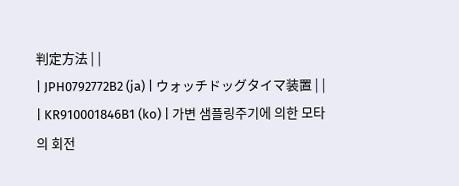判定方法 | |
| JPH0792772B2 (ja) | ウォッチドッグタイマ装置 | |
| KR910001846B1 (ko) | 가변 샘플링주기에 의한 모타의 회전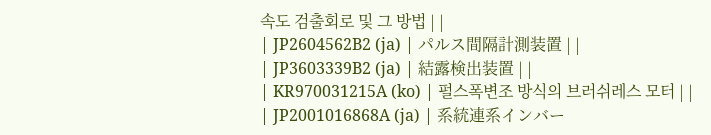속도 검출회로 및 그 방법 | |
| JP2604562B2 (ja) | パルス間隔計測装置 | |
| JP3603339B2 (ja) | 結露検出装置 | |
| KR970031215A (ko) | 펄스폭변조 방식의 브러쉬레스 모터 | |
| JP2001016868A (ja) | 系統連系インバー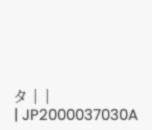タ | |
| JP2000037030A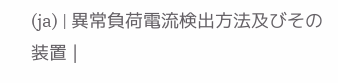(ja) | 異常負荷電流検出方法及びその装置 |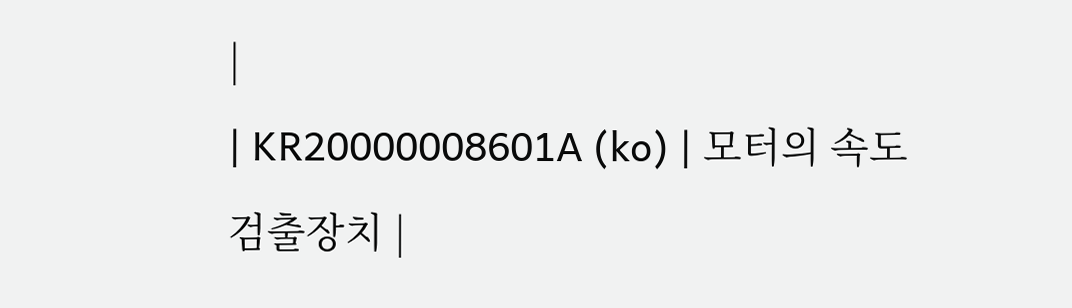|
| KR20000008601A (ko) | 모터의 속도검출장치 |